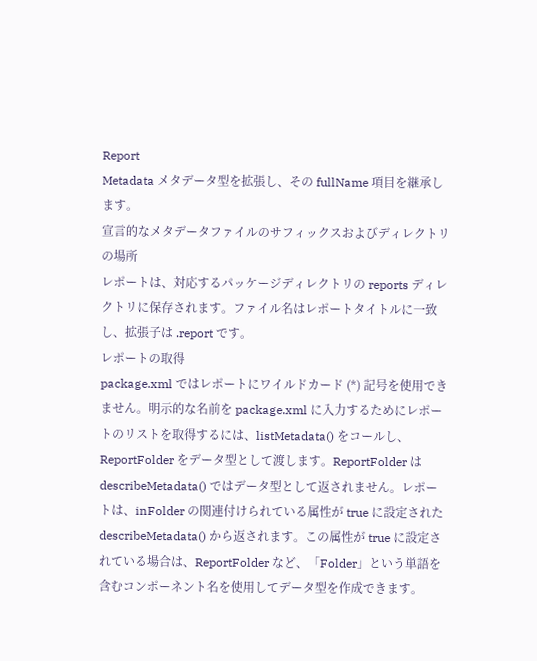Report
Metadata メタデータ型を拡張し、その fullName 項目を継承します。
宣言的なメタデータファイルのサフィックスおよびディレクトリの場所
レポートは、対応するパッケージディレクトリの reports ディレクトリに保存されます。ファイル名はレポートタイトルに一致し、拡張子は .report です。
レポートの取得
package.xml ではレポートにワイルドカード (*) 記号を使用できません。明示的な名前を package.xml に入力するためにレポートのリストを取得するには、listMetadata() をコールし、ReportFolder をデータ型として渡します。ReportFolder は describeMetadata() ではデータ型として返されません。レポートは、inFolder の関連付けられている属性が true に設定された describeMetadata() から返されます。この属性が true に設定されている場合は、ReportFolder など、「Folder」という単語を含むコンポーネント名を使用してデータ型を作成できます。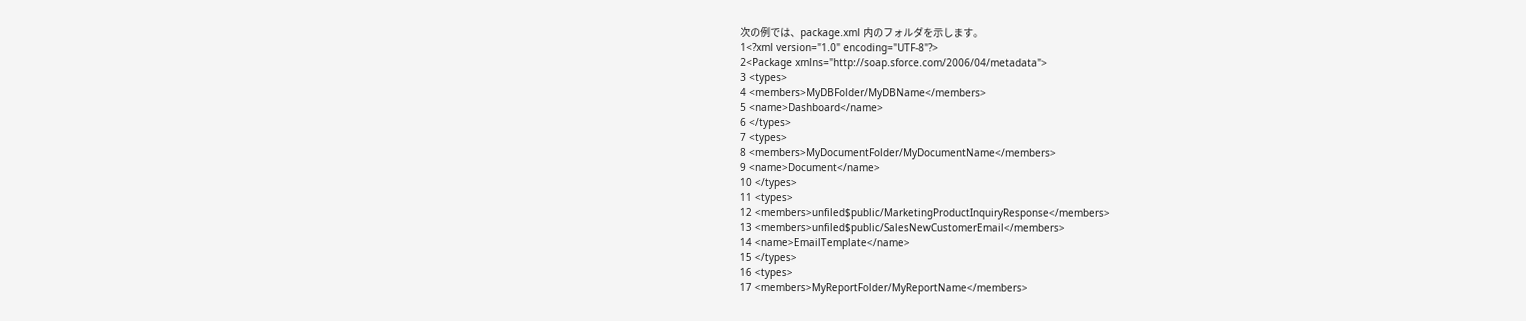次の例では、package.xml 内のフォルダを示します。
1<?xml version="1.0" encoding="UTF-8"?>
2<Package xmlns="http://soap.sforce.com/2006/04/metadata">
3 <types>
4 <members>MyDBFolder/MyDBName</members>
5 <name>Dashboard</name>
6 </types>
7 <types>
8 <members>MyDocumentFolder/MyDocumentName</members>
9 <name>Document</name>
10 </types>
11 <types>
12 <members>unfiled$public/MarketingProductInquiryResponse</members>
13 <members>unfiled$public/SalesNewCustomerEmail</members>
14 <name>EmailTemplate</name>
15 </types>
16 <types>
17 <members>MyReportFolder/MyReportName</members>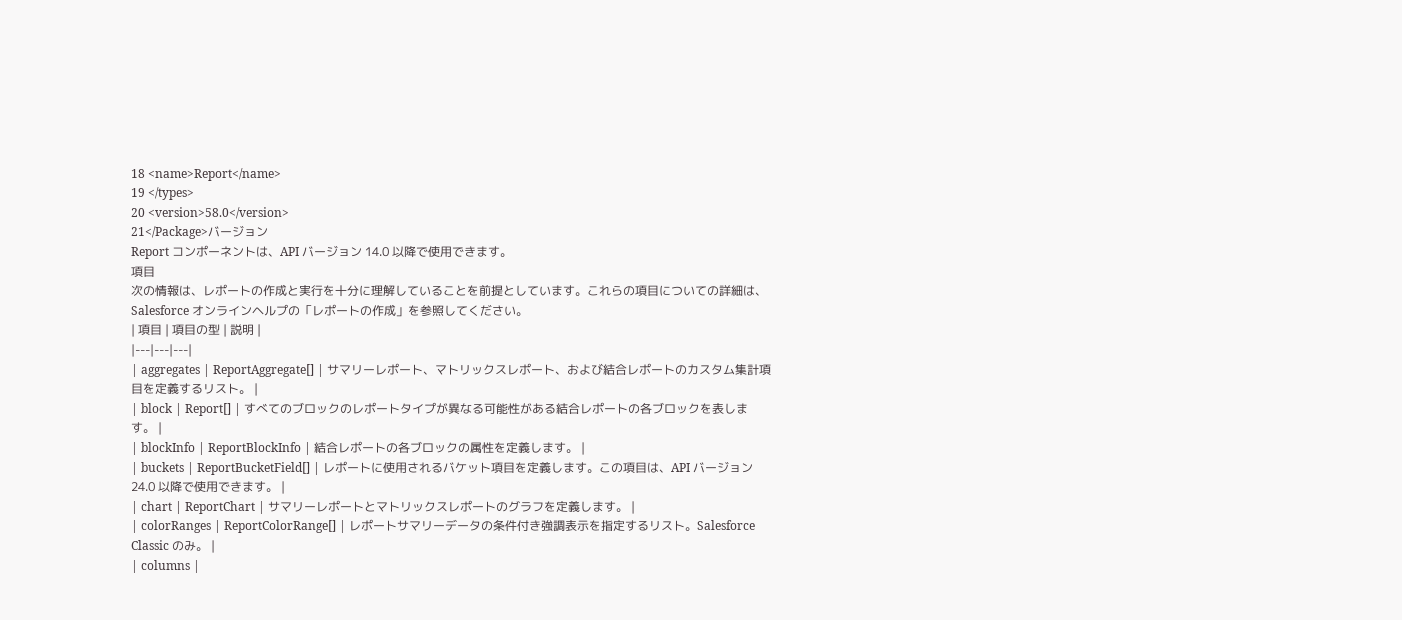18 <name>Report</name>
19 </types>
20 <version>58.0</version>
21</Package>バージョン
Report コンポーネントは、API バージョン 14.0 以降で使用できます。
項目
次の情報は、レポートの作成と実行を十分に理解していることを前提としています。これらの項目についての詳細は、Salesforce オンラインヘルプの「レポートの作成」を参照してください。
| 項目 | 項目の型 | 説明 |
|---|---|---|
| aggregates | ReportAggregate[] | サマリーレポート、マトリックスレポート、および結合レポートのカスタム集計項目を定義するリスト。 |
| block | Report[] | すべてのブロックのレポートタイプが異なる可能性がある結合レポートの各ブロックを表します。 |
| blockInfo | ReportBlockInfo | 結合レポートの各ブロックの属性を定義します。 |
| buckets | ReportBucketField[] | レポートに使用されるバケット項目を定義します。この項目は、API バージョン 24.0 以降で使用できます。 |
| chart | ReportChart | サマリーレポートとマトリックスレポートのグラフを定義します。 |
| colorRanges | ReportColorRange[] | レポートサマリーデータの条件付き強調表示を指定するリスト。Salesforce Classic のみ。 |
| columns |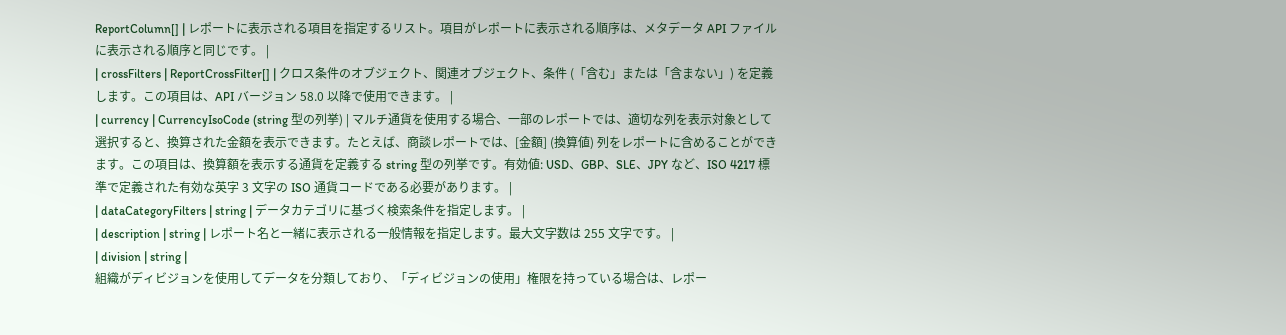ReportColumn[] | レポートに表示される項目を指定するリスト。項目がレポートに表示される順序は、メタデータ API ファイルに表示される順序と同じです。 |
| crossFilters | ReportCrossFilter[] | クロス条件のオブジェクト、関連オブジェクト、条件 (「含む」または「含まない」) を定義します。この項目は、API バージョン 58.0 以降で使用できます。 |
| currency | CurrencyIsoCode (string 型の列挙) | マルチ通貨を使用する場合、一部のレポートでは、適切な列を表示対象として選択すると、換算された金額を表示できます。たとえば、商談レポートでは、[金額] (換算値) 列をレポートに含めることができます。この項目は、換算額を表示する通貨を定義する string 型の列挙です。有効値: USD、GBP、SLE、JPY など、ISO 4217 標準で定義された有効な英字 3 文字の ISO 通貨コードである必要があります。 |
| dataCategoryFilters | string | データカテゴリに基づく検索条件を指定します。 |
| description | string | レポート名と一緒に表示される一般情報を指定します。最大文字数は 255 文字です。 |
| division | string |
組織がディビジョンを使用してデータを分類しており、「ディビジョンの使用」権限を持っている場合は、レポー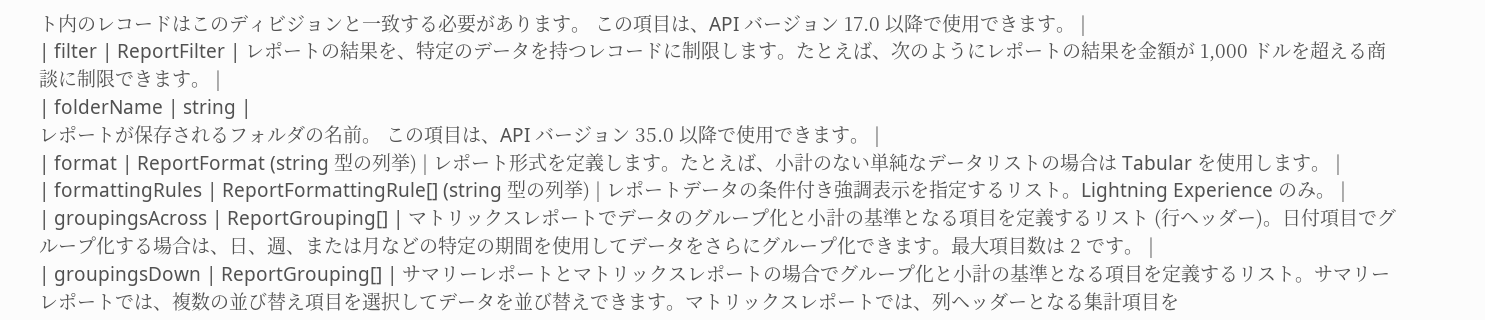ト内のレコードはこのディビジョンと一致する必要があります。 この項目は、API バージョン 17.0 以降で使用できます。 |
| filter | ReportFilter | レポートの結果を、特定のデータを持つレコードに制限します。たとえば、次のようにレポートの結果を金額が 1,000 ドルを超える商談に制限できます。 |
| folderName | string |
レポートが保存されるフォルダの名前。 この項目は、API バージョン 35.0 以降で使用できます。 |
| format | ReportFormat (string 型の列挙) | レポート形式を定義します。たとえば、小計のない単純なデータリストの場合は Tabular を使用します。 |
| formattingRules | ReportFormattingRule[] (string 型の列挙) | レポートデータの条件付き強調表示を指定するリスト。Lightning Experience のみ。 |
| groupingsAcross | ReportGrouping[] | マトリックスレポートでデータのグループ化と小計の基準となる項目を定義するリスト (行ヘッダー)。日付項目でグループ化する場合は、日、週、または月などの特定の期間を使用してデータをさらにグループ化できます。最大項目数は 2 です。 |
| groupingsDown | ReportGrouping[] | サマリーレポートとマトリックスレポートの場合でグループ化と小計の基準となる項目を定義するリスト。サマリーレポートでは、複数の並び替え項目を選択してデータを並び替えできます。マトリックスレポートでは、列ヘッダーとなる集計項目を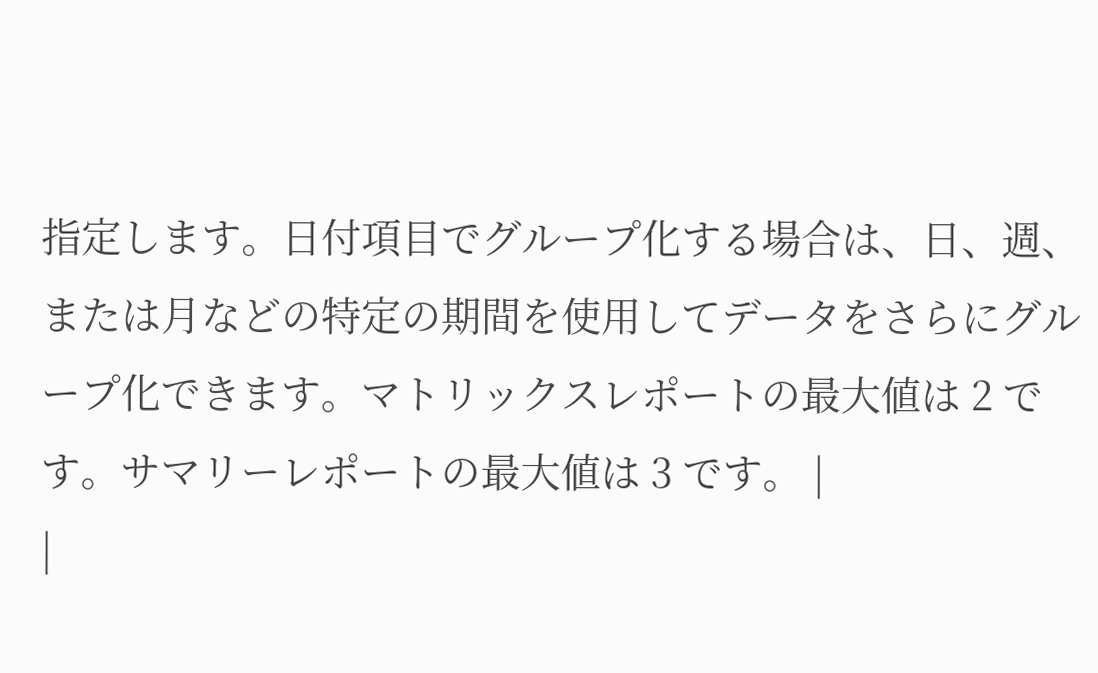指定します。日付項目でグループ化する場合は、日、週、または月などの特定の期間を使用してデータをさらにグループ化できます。マトリックスレポートの最大値は 2 です。サマリーレポートの最大値は 3 です。 |
|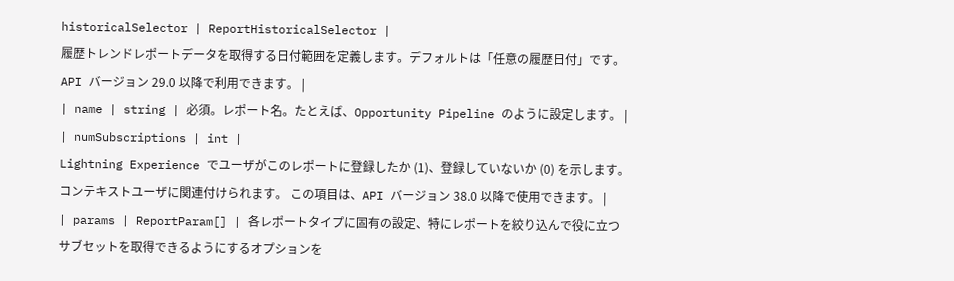historicalSelector | ReportHistoricalSelector |
履歴トレンドレポートデータを取得する日付範囲を定義します。デフォルトは「任意の履歴日付」です。 API バージョン 29.0 以降で利用できます。 |
| name | string | 必須。レポート名。たとえば、Opportunity Pipeline のように設定します。 |
| numSubscriptions | int |
Lightning Experience でユーザがこのレポートに登録したか (1)、登録していないか (0) を示します。コンテキストユーザに関連付けられます。 この項目は、API バージョン 38.0 以降で使用できます。 |
| params | ReportParam[] | 各レポートタイプに固有の設定、特にレポートを絞り込んで役に立つサブセットを取得できるようにするオプションを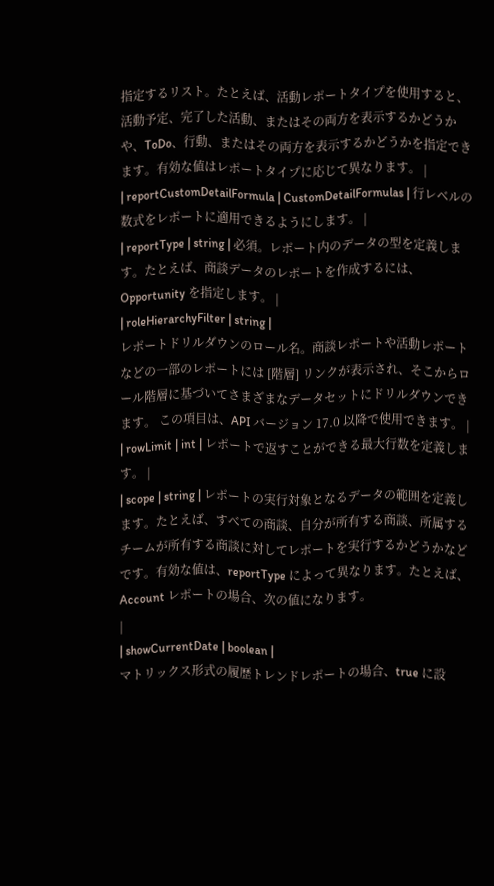指定するリスト。たとえば、活動レポートタイプを使用すると、活動予定、完了した活動、またはその両方を表示するかどうかや、ToDo、行動、またはその両方を表示するかどうかを指定できます。有効な値はレポートタイプに応じて異なります。 |
| reportCustomDetailFormula | CustomDetailFormulas | 行レベルの数式をレポートに適用できるようにします。 |
| reportType | string | 必須。レポート内のデータの型を定義します。たとえば、商談データのレポートを作成するには、Opportunity を指定します。 |
| roleHierarchyFilter | string |
レポートドリルダウンのロール名。商談レポートや活動レポートなどの一部のレポートには [階層] リンクが表示され、そこからロール階層に基づいてさまざまなデータセットにドリルダウンできます。 この項目は、API バージョン 17.0 以降で使用できます。 |
| rowLimit | int | レポートで返すことができる最大行数を定義します。 |
| scope | string | レポートの実行対象となるデータの範囲を定義します。たとえば、すべての商談、自分が所有する商談、所属するチームが所有する商談に対してレポートを実行するかどうかなどです。有効な値は、reportType によって異なります。たとえば、Account レポートの場合、次の値になります。
|
| showCurrentDate | boolean |
マトリックス形式の履歴トレンドレポートの場合、true に設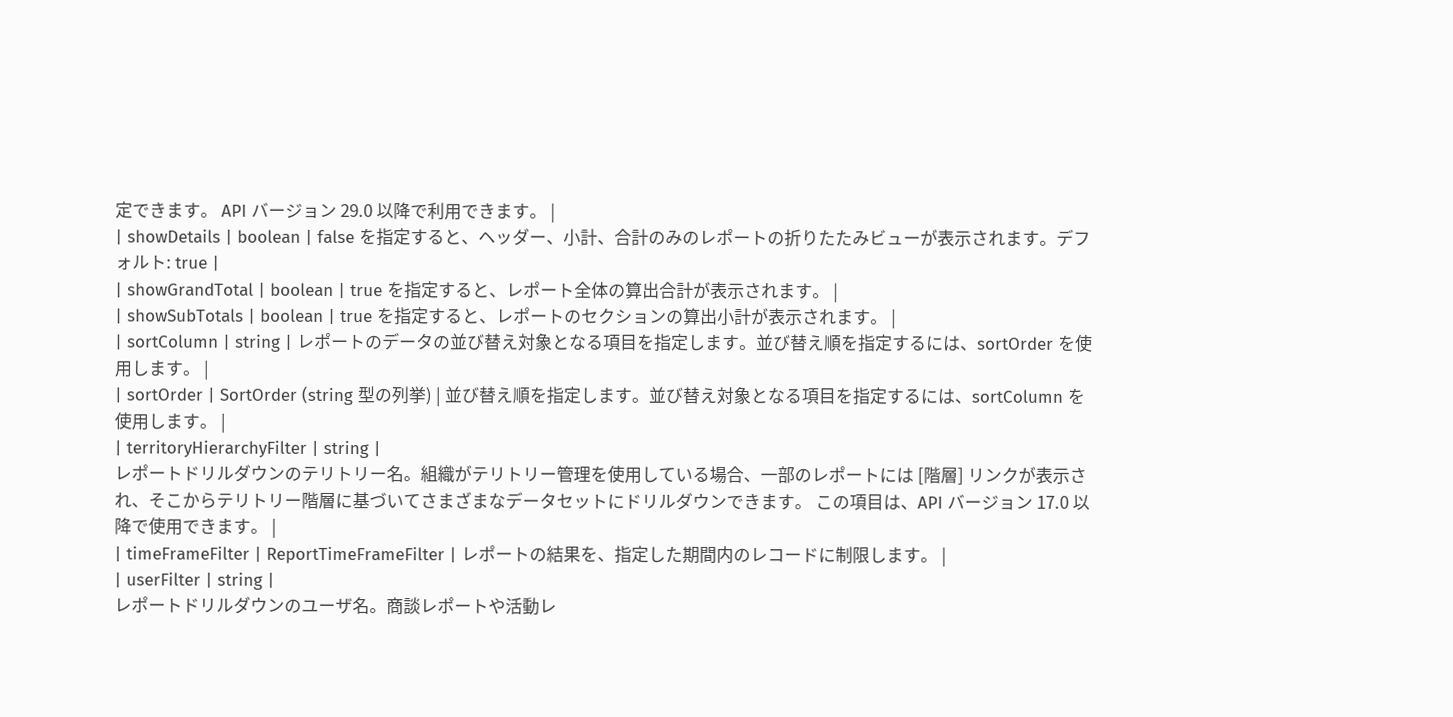定できます。 API バージョン 29.0 以降で利用できます。 |
| showDetails | boolean | false を指定すると、ヘッダー、小計、合計のみのレポートの折りたたみビューが表示されます。デフォルト: true |
| showGrandTotal | boolean | true を指定すると、レポート全体の算出合計が表示されます。 |
| showSubTotals | boolean | true を指定すると、レポートのセクションの算出小計が表示されます。 |
| sortColumn | string | レポートのデータの並び替え対象となる項目を指定します。並び替え順を指定するには、sortOrder を使用します。 |
| sortOrder | SortOrder (string 型の列挙) | 並び替え順を指定します。並び替え対象となる項目を指定するには、sortColumn を使用します。 |
| territoryHierarchyFilter | string |
レポートドリルダウンのテリトリー名。組織がテリトリー管理を使用している場合、一部のレポートには [階層] リンクが表示され、そこからテリトリー階層に基づいてさまざまなデータセットにドリルダウンできます。 この項目は、API バージョン 17.0 以降で使用できます。 |
| timeFrameFilter | ReportTimeFrameFilter | レポートの結果を、指定した期間内のレコードに制限します。 |
| userFilter | string |
レポートドリルダウンのユーザ名。商談レポートや活動レ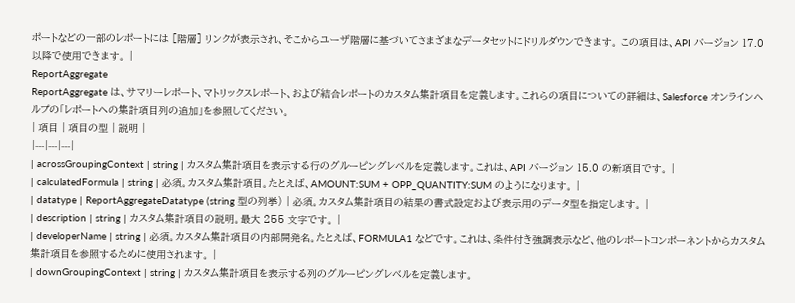ポートなどの一部のレポートには [階層] リンクが表示され、そこからユーザ階層に基づいてさまざまなデータセットにドリルダウンできます。 この項目は、API バージョン 17.0 以降で使用できます。 |
ReportAggregate
ReportAggregate は、サマリーレポート、マトリックスレポート、および結合レポートのカスタム集計項目を定義します。これらの項目についての詳細は、Salesforce オンラインヘルプの「レポートへの集計項目列の追加」を参照してください。
| 項目 | 項目の型 | 説明 |
|---|---|---|
| acrossGroupingContext | string | カスタム集計項目を表示する行のグルーピングレベルを定義します。これは、API バージョン 15.0 の新項目です。 |
| calculatedFormula | string | 必須。カスタム集計項目。たとえば、AMOUNT:SUM + OPP_QUANTITY:SUM のようになります。 |
| datatype | ReportAggregateDatatype (string 型の列挙) | 必須。カスタム集計項目の結果の書式設定および表示用のデータ型を指定します。 |
| description | string | カスタム集計項目の説明。最大 255 文字です。 |
| developerName | string | 必須。カスタム集計項目の内部開発名。たとえば、FORMULA1 などです。これは、条件付き強調表示など、他のレポートコンポーネントからカスタム集計項目を参照するために使用されます。 |
| downGroupingContext | string | カスタム集計項目を表示する列のグルーピングレベルを定義します。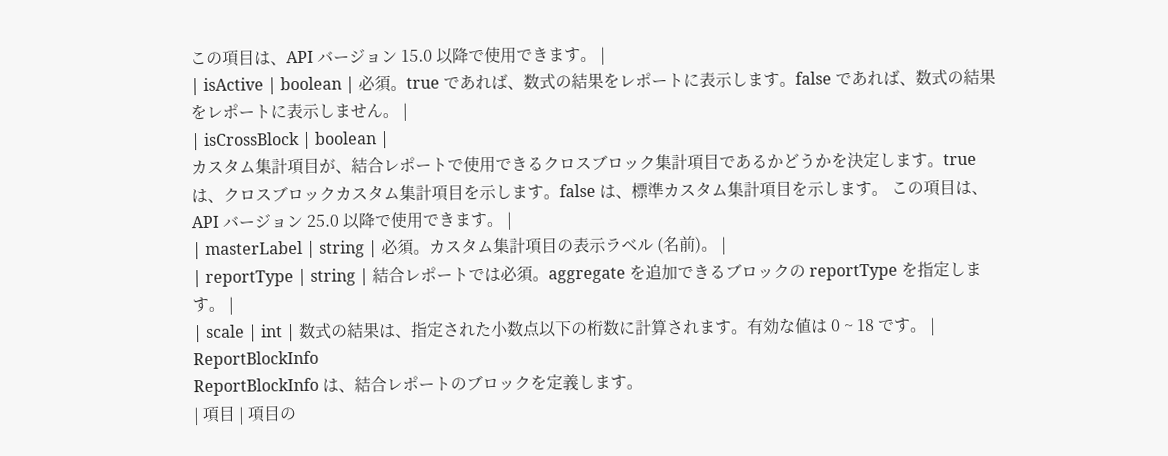この項目は、API バージョン 15.0 以降で使用できます。 |
| isActive | boolean | 必須。true であれば、数式の結果をレポートに表示します。false であれば、数式の結果をレポートに表示しません。 |
| isCrossBlock | boolean |
カスタム集計項目が、結合レポートで使用できるクロスブロック集計項目であるかどうかを決定します。true は、クロスブロックカスタム集計項目を示します。false は、標準カスタム集計項目を示します。 この項目は、API バージョン 25.0 以降で使用できます。 |
| masterLabel | string | 必須。カスタム集計項目の表示ラベル (名前)。 |
| reportType | string | 結合レポートでは必須。aggregate を追加できるブロックの reportType を指定します。 |
| scale | int | 数式の結果は、指定された小数点以下の桁数に計算されます。有効な値は 0 ~ 18 です。 |
ReportBlockInfo
ReportBlockInfo は、結合レポートのブロックを定義します。
| 項目 | 項目の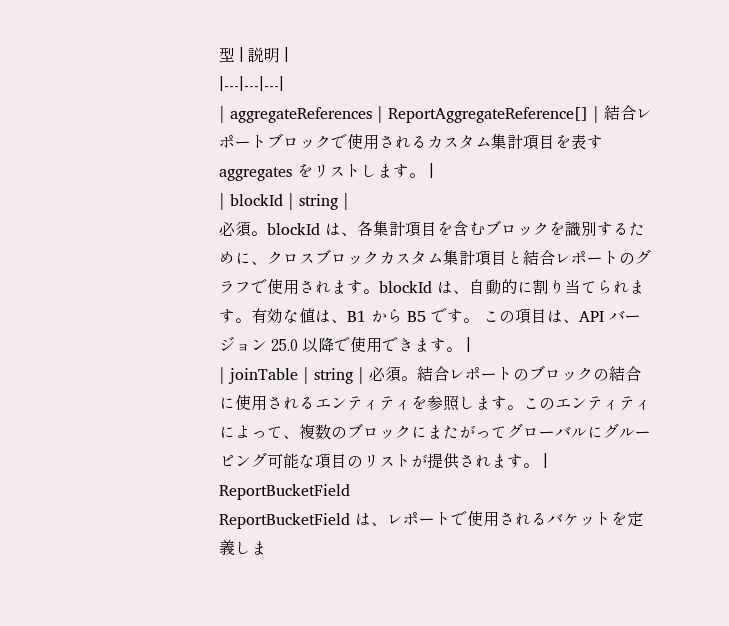型 | 説明 |
|---|---|---|
| aggregateReferences | ReportAggregateReference[] | 結合レポートブロックで使用されるカスタム集計項目を表す aggregates をリストします。 |
| blockId | string |
必須。blockId は、各集計項目を含むブロックを識別するために、クロスブロックカスタム集計項目と結合レポートのグラフで使用されます。blockId は、自動的に割り当てられます。有効な値は、B1 から B5 です。 この項目は、API バージョン 25.0 以降で使用できます。 |
| joinTable | string | 必須。結合レポートのブロックの結合に使用されるエンティティを参照します。このエンティティによって、複数のブロックにまたがってグローバルにグルーピング可能な項目のリストが提供されます。 |
ReportBucketField
ReportBucketField は、レポートで使用されるバケットを定義しま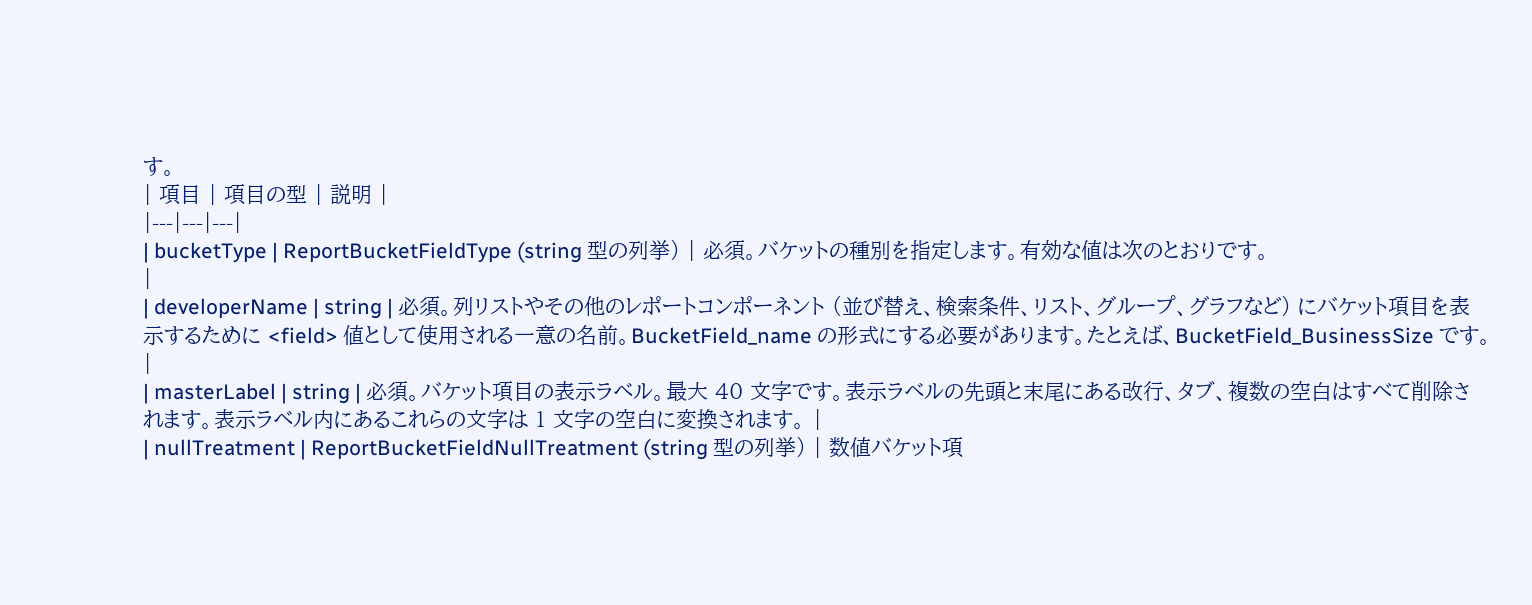す。
| 項目 | 項目の型 | 説明 |
|---|---|---|
| bucketType | ReportBucketFieldType (string 型の列挙) | 必須。バケットの種別を指定します。有効な値は次のとおりです。
|
| developerName | string | 必須。列リストやその他のレポートコンポーネント (並び替え、検索条件、リスト、グループ、グラフなど) にバケット項目を表示するために <field> 値として使用される一意の名前。BucketField_name の形式にする必要があります。たとえば、BucketField_BusinessSize です。 |
| masterLabel | string | 必須。バケット項目の表示ラベル。最大 40 文字です。表示ラベルの先頭と末尾にある改行、タブ、複数の空白はすべて削除されます。表示ラベル内にあるこれらの文字は 1 文字の空白に変換されます。 |
| nullTreatment | ReportBucketFieldNullTreatment (string 型の列挙) | 数値バケット項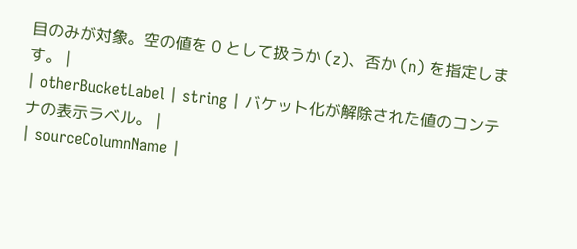目のみが対象。空の値を 0 として扱うか (z)、否か (n) を指定します。 |
| otherBucketLabel | string | バケット化が解除された値のコンテナの表示ラベル。 |
| sourceColumnName |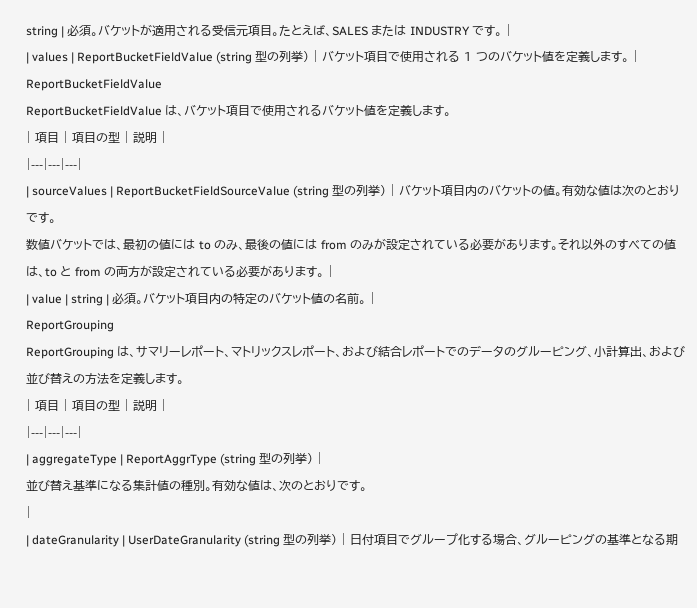string | 必須。バケットが適用される受信元項目。たとえば、SALES または INDUSTRY です。 |
| values | ReportBucketFieldValue (string 型の列挙) | バケット項目で使用される 1 つのバケット値を定義します。 |
ReportBucketFieldValue
ReportBucketFieldValue は、バケット項目で使用されるバケット値を定義します。
| 項目 | 項目の型 | 説明 |
|---|---|---|
| sourceValues | ReportBucketFieldSourceValue (string 型の列挙) | バケット項目内のバケットの値。有効な値は次のとおりです。
数値バケットでは、最初の値には to のみ、最後の値には from のみが設定されている必要があります。それ以外のすべての値は、to と from の両方が設定されている必要があります。 |
| value | string | 必須。バケット項目内の特定のバケット値の名前。 |
ReportGrouping
ReportGrouping は、サマリーレポート、マトリックスレポート、および結合レポートでのデータのグルーピング、小計算出、および並び替えの方法を定義します。
| 項目 | 項目の型 | 説明 |
|---|---|---|
| aggregateType | ReportAggrType (string 型の列挙) |
並び替え基準になる集計値の種別。有効な値は、次のとおりです。
|
| dateGranularity | UserDateGranularity (string 型の列挙) | 日付項目でグループ化する場合、グルーピングの基準となる期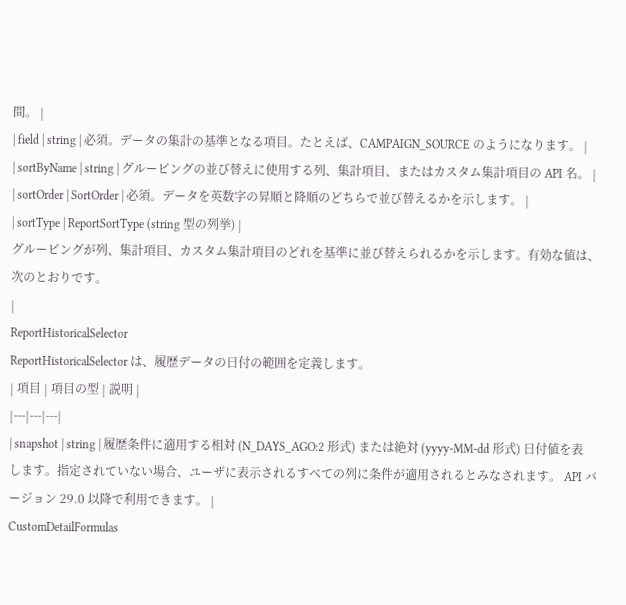間。 |
| field | string | 必須。データの集計の基準となる項目。たとえば、CAMPAIGN_SOURCE のようになります。 |
| sortByName | string | グルーピングの並び替えに使用する列、集計項目、またはカスタム集計項目の API 名。 |
| sortOrder | SortOrder | 必須。データを英数字の昇順と降順のどちらで並び替えるかを示します。 |
| sortType | ReportSortType (string 型の列挙) |
グルーピングが列、集計項目、カスタム集計項目のどれを基準に並び替えられるかを示します。有効な値は、次のとおりです。
|
ReportHistoricalSelector
ReportHistoricalSelector は、履歴データの日付の範囲を定義します。
| 項目 | 項目の型 | 説明 |
|---|---|---|
| snapshot | string | 履歴条件に適用する相対 (N_DAYS_AGO:2 形式) または絶対 (yyyy-MM-dd 形式) 日付値を表します。指定されていない場合、ユーザに表示されるすべての列に条件が適用されるとみなされます。 API バージョン 29.0 以降で利用できます。 |
CustomDetailFormulas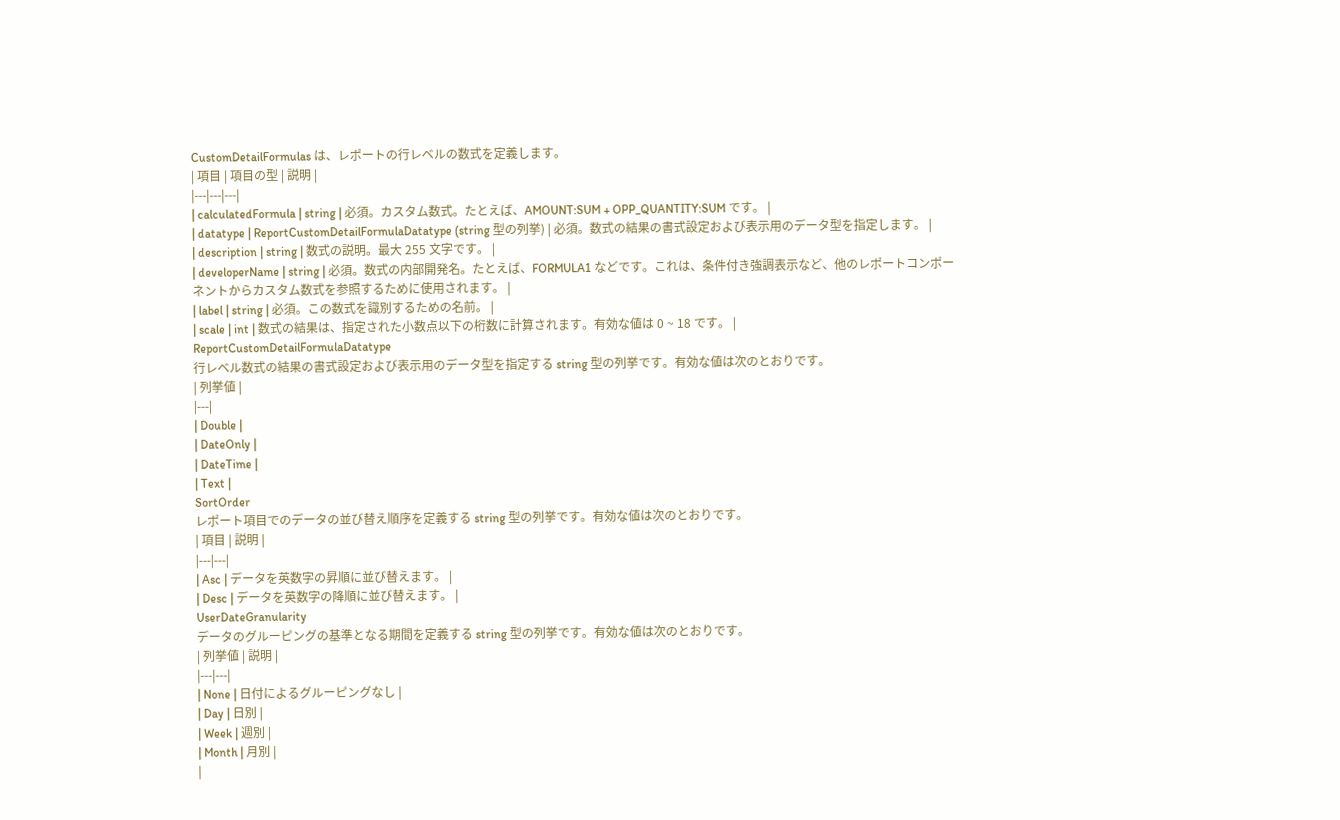CustomDetailFormulas は、レポートの行レベルの数式を定義します。
| 項目 | 項目の型 | 説明 |
|---|---|---|
| calculatedFormula | string | 必須。カスタム数式。たとえば、AMOUNT:SUM + OPP_QUANTITY:SUM です。 |
| datatype | ReportCustomDetailFormulaDatatype (string 型の列挙) | 必須。数式の結果の書式設定および表示用のデータ型を指定します。 |
| description | string | 数式の説明。最大 255 文字です。 |
| developerName | string | 必須。数式の内部開発名。たとえば、FORMULA1 などです。これは、条件付き強調表示など、他のレポートコンポーネントからカスタム数式を参照するために使用されます。 |
| label | string | 必須。この数式を識別するための名前。 |
| scale | int | 数式の結果は、指定された小数点以下の桁数に計算されます。有効な値は 0 ~ 18 です。 |
ReportCustomDetailFormulaDatatype
行レベル数式の結果の書式設定および表示用のデータ型を指定する string 型の列挙です。有効な値は次のとおりです。
| 列挙値 |
|---|
| Double |
| DateOnly |
| DateTime |
| Text |
SortOrder
レポート項目でのデータの並び替え順序を定義する string 型の列挙です。有効な値は次のとおりです。
| 項目 | 説明 |
|---|---|
| Asc | データを英数字の昇順に並び替えます。 |
| Desc | データを英数字の降順に並び替えます。 |
UserDateGranularity
データのグルーピングの基準となる期間を定義する string 型の列挙です。有効な値は次のとおりです。
| 列挙値 | 説明 |
|---|---|
| None | 日付によるグルーピングなし |
| Day | 日別 |
| Week | 週別 |
| Month | 月別 |
|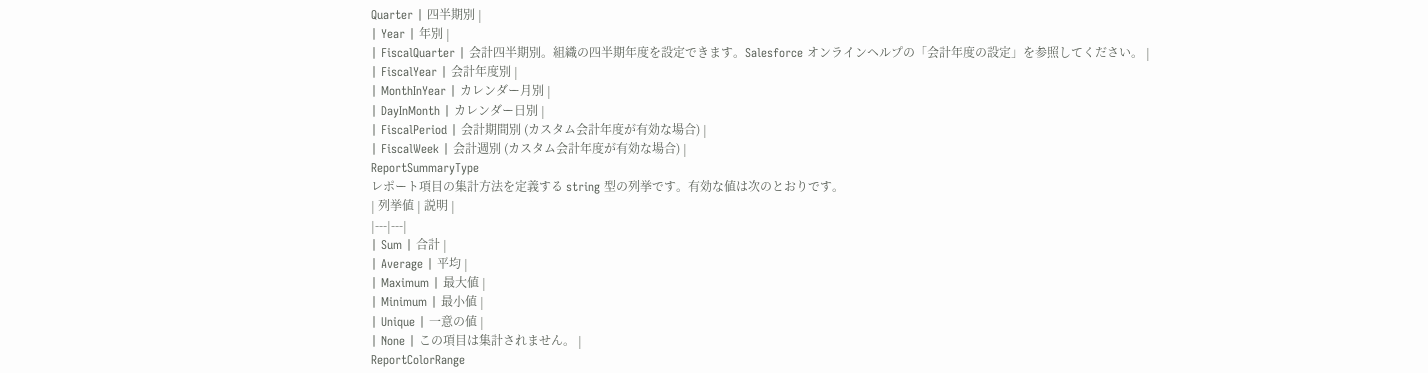Quarter | 四半期別 |
| Year | 年別 |
| FiscalQuarter | 会計四半期別。組織の四半期年度を設定できます。Salesforce オンラインヘルプの「会計年度の設定」を参照してください。 |
| FiscalYear | 会計年度別 |
| MonthInYear | カレンダー月別 |
| DayInMonth | カレンダー日別 |
| FiscalPeriod | 会計期間別 (カスタム会計年度が有効な場合) |
| FiscalWeek | 会計週別 (カスタム会計年度が有効な場合) |
ReportSummaryType
レポート項目の集計方法を定義する string 型の列挙です。有効な値は次のとおりです。
| 列挙値 | 説明 |
|---|---|
| Sum | 合計 |
| Average | 平均 |
| Maximum | 最大値 |
| Minimum | 最小値 |
| Unique | 一意の値 |
| None | この項目は集計されません。 |
ReportColorRange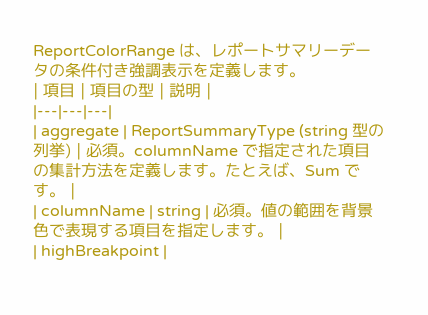ReportColorRange は、レポートサマリーデータの条件付き強調表示を定義します。
| 項目 | 項目の型 | 説明 |
|---|---|---|
| aggregate | ReportSummaryType (string 型の列挙) | 必須。columnName で指定された項目の集計方法を定義します。たとえば、Sum です。 |
| columnName | string | 必須。値の範囲を背景色で表現する項目を指定します。 |
| highBreakpoint |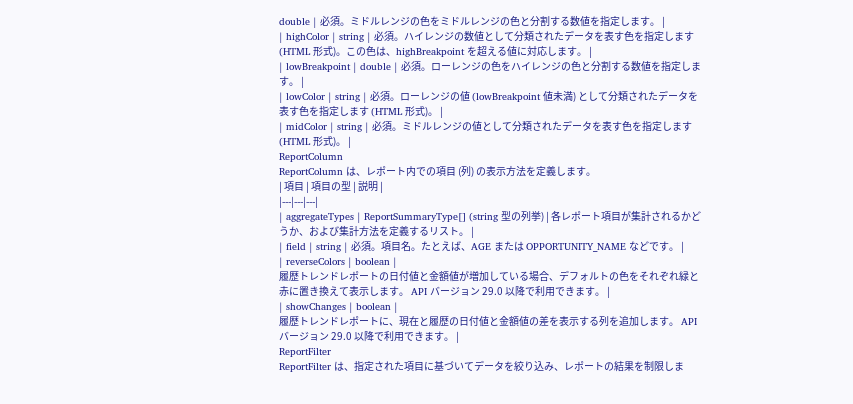double | 必須。ミドルレンジの色をミドルレンジの色と分割する数値を指定します。 |
| highColor | string | 必須。ハイレンジの数値として分類されたデータを表す色を指定します (HTML 形式)。この色は、highBreakpoint を超える値に対応します。 |
| lowBreakpoint | double | 必須。ローレンジの色をハイレンジの色と分割する数値を指定します。 |
| lowColor | string | 必須。ローレンジの値 (lowBreakpoint 値未満) として分類されたデータを表す色を指定します (HTML 形式)。 |
| midColor | string | 必須。ミドルレンジの値として分類されたデータを表す色を指定します (HTML 形式)。 |
ReportColumn
ReportColumn は、レポート内での項目 (列) の表示方法を定義します。
| 項目 | 項目の型 | 説明 |
|---|---|---|
| aggregateTypes | ReportSummaryType[] (string 型の列挙) | 各レポート項目が集計されるかどうか、および集計方法を定義するリスト。 |
| field | string | 必須。項目名。たとえば、AGE または OPPORTUNITY_NAME などです。 |
| reverseColors | boolean |
履歴トレンドレポートの日付値と金額値が増加している場合、デフォルトの色をそれぞれ緑と赤に置き換えて表示します。 API バージョン 29.0 以降で利用できます。 |
| showChanges | boolean |
履歴トレンドレポートに、現在と履歴の日付値と金額値の差を表示する列を追加します。 API バージョン 29.0 以降で利用できます。 |
ReportFilter
ReportFilter は、指定された項目に基づいてデータを絞り込み、レポートの結果を制限しま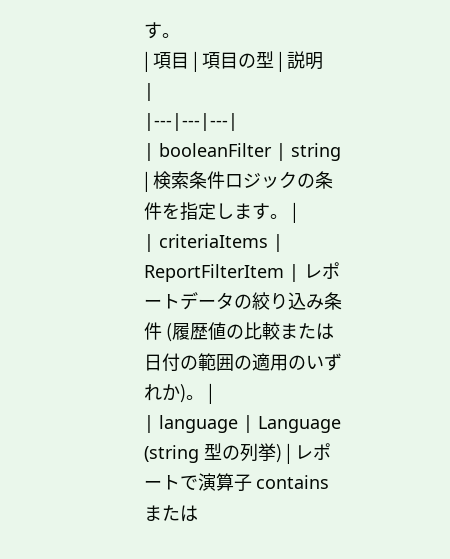す。
| 項目 | 項目の型 | 説明 |
|---|---|---|
| booleanFilter | string | 検索条件ロジックの条件を指定します。 |
| criteriaItems | ReportFilterItem | レポートデータの絞り込み条件 (履歴値の比較または日付の範囲の適用のいずれか)。 |
| language | Language (string 型の列挙) | レポートで演算子 contains または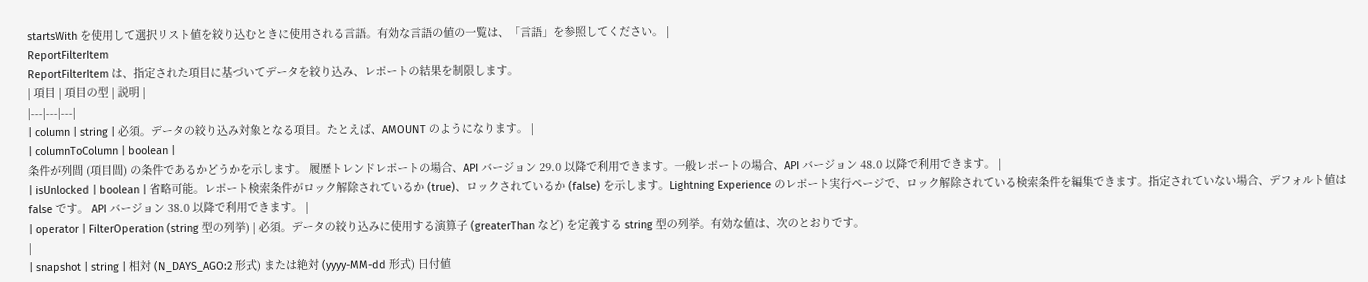startsWith を使用して選択リスト値を絞り込むときに使用される言語。有効な言語の値の一覧は、「言語」を参照してください。 |
ReportFilterItem
ReportFilterItem は、指定された項目に基づいてデータを絞り込み、レポートの結果を制限します。
| 項目 | 項目の型 | 説明 |
|---|---|---|
| column | string | 必須。データの絞り込み対象となる項目。たとえば、AMOUNT のようになります。 |
| columnToColumn | boolean |
条件が列間 (項目間) の条件であるかどうかを示します。 履歴トレンドレポートの場合、API バージョン 29.0 以降で利用できます。一般レポートの場合、API バージョン 48.0 以降で利用できます。 |
| isUnlocked | boolean | 省略可能。レポート検索条件がロック解除されているか (true)、ロックされているか (false) を示します。Lightning Experience のレポート実行ページで、ロック解除されている検索条件を編集できます。指定されていない場合、デフォルト値は false です。 API バージョン 38.0 以降で利用できます。 |
| operator | FilterOperation (string 型の列挙) | 必須。データの絞り込みに使用する演算子 (greaterThan など) を定義する string 型の列挙。有効な値は、次のとおりです。
|
| snapshot | string | 相対 (N_DAYS_AGO:2 形式) または絶対 (yyyy-MM-dd 形式) 日付値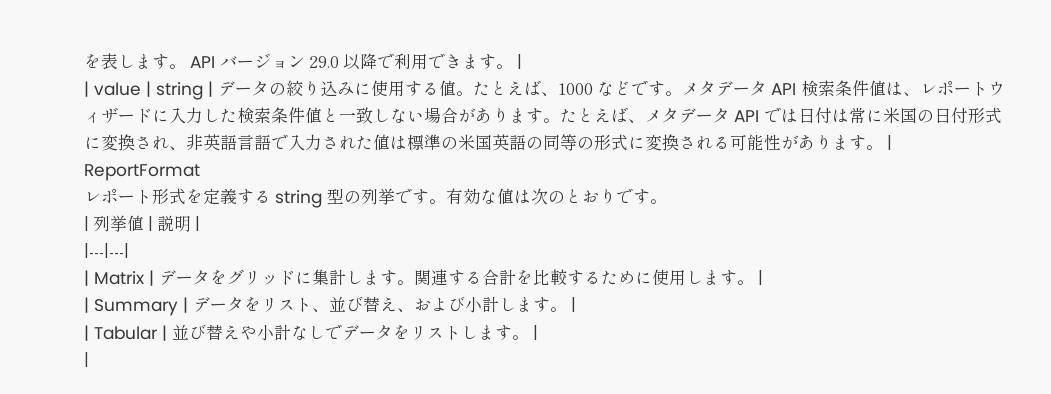を表します。 API バージョン 29.0 以降で利用できます。 |
| value | string | データの絞り込みに使用する値。たとえば、1000 などです。メタデータ API 検索条件値は、レポートウィザードに入力した検索条件値と一致しない場合があります。たとえば、メタデータ API では日付は常に米国の日付形式に変換され、非英語言語で入力された値は標準の米国英語の同等の形式に変換される可能性があります。 |
ReportFormat
レポート形式を定義する string 型の列挙です。有効な値は次のとおりです。
| 列挙値 | 説明 |
|---|---|
| Matrix | データをグリッドに集計します。関連する合計を比較するために使用します。 |
| Summary | データをリスト、並び替え、および小計します。 |
| Tabular | 並び替えや小計なしでデータをリストします。 |
|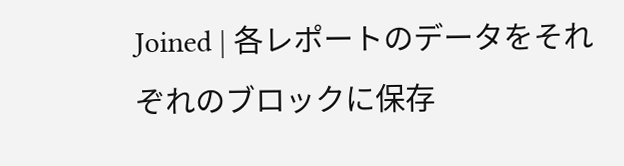Joined | 各レポートのデータをそれぞれのブロックに保存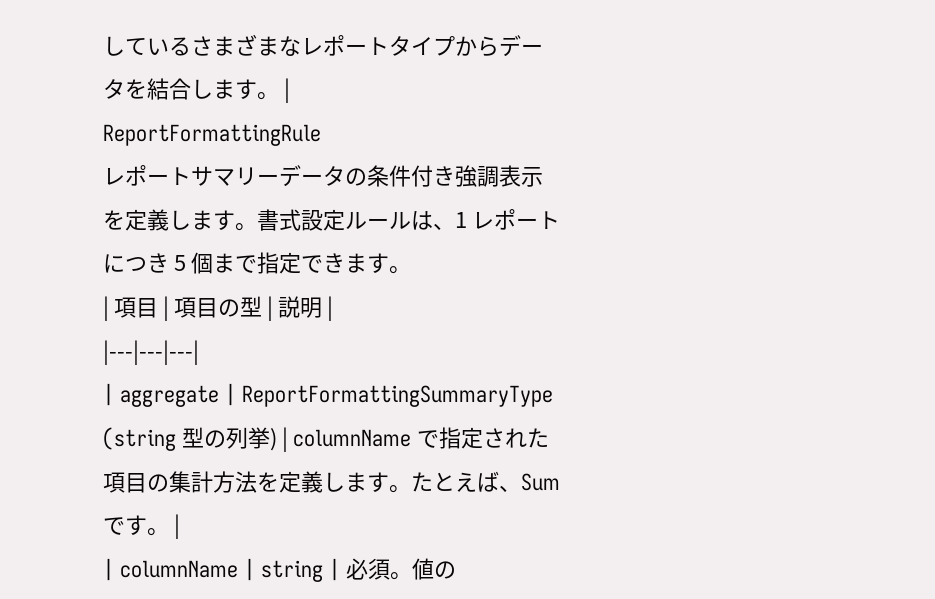しているさまざまなレポートタイプからデータを結合します。 |
ReportFormattingRule
レポートサマリーデータの条件付き強調表示を定義します。書式設定ルールは、1 レポートにつき 5 個まで指定できます。
| 項目 | 項目の型 | 説明 |
|---|---|---|
| aggregate | ReportFormattingSummaryType (string 型の列挙) | columnName で指定された項目の集計方法を定義します。たとえば、Sum です。 |
| columnName | string | 必須。値の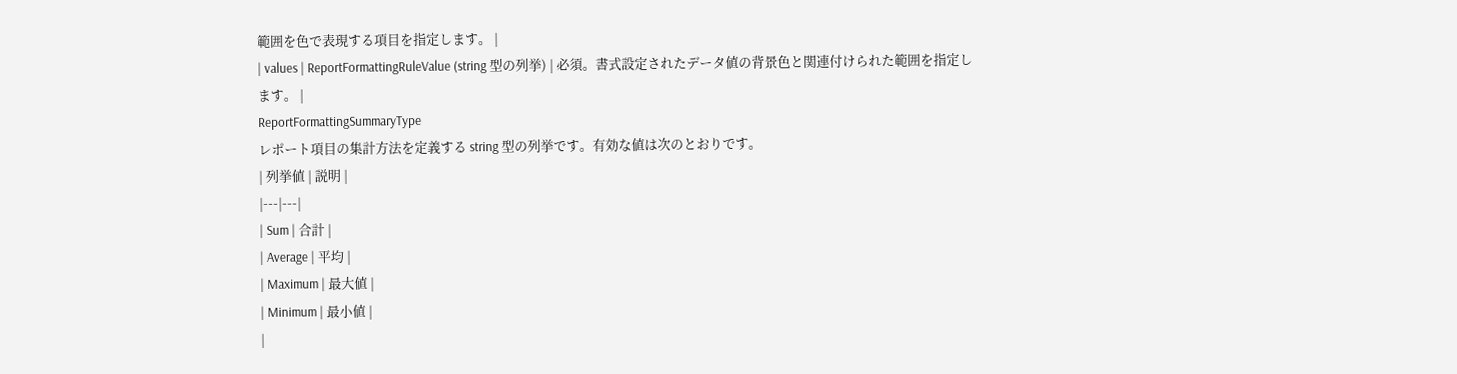範囲を色で表現する項目を指定します。 |
| values | ReportFormattingRuleValue (string 型の列挙) | 必須。書式設定されたデータ値の背景色と関連付けられた範囲を指定します。 |
ReportFormattingSummaryType
レポート項目の集計方法を定義する string 型の列挙です。有効な値は次のとおりです。
| 列挙値 | 説明 |
|---|---|
| Sum | 合計 |
| Average | 平均 |
| Maximum | 最大値 |
| Minimum | 最小値 |
|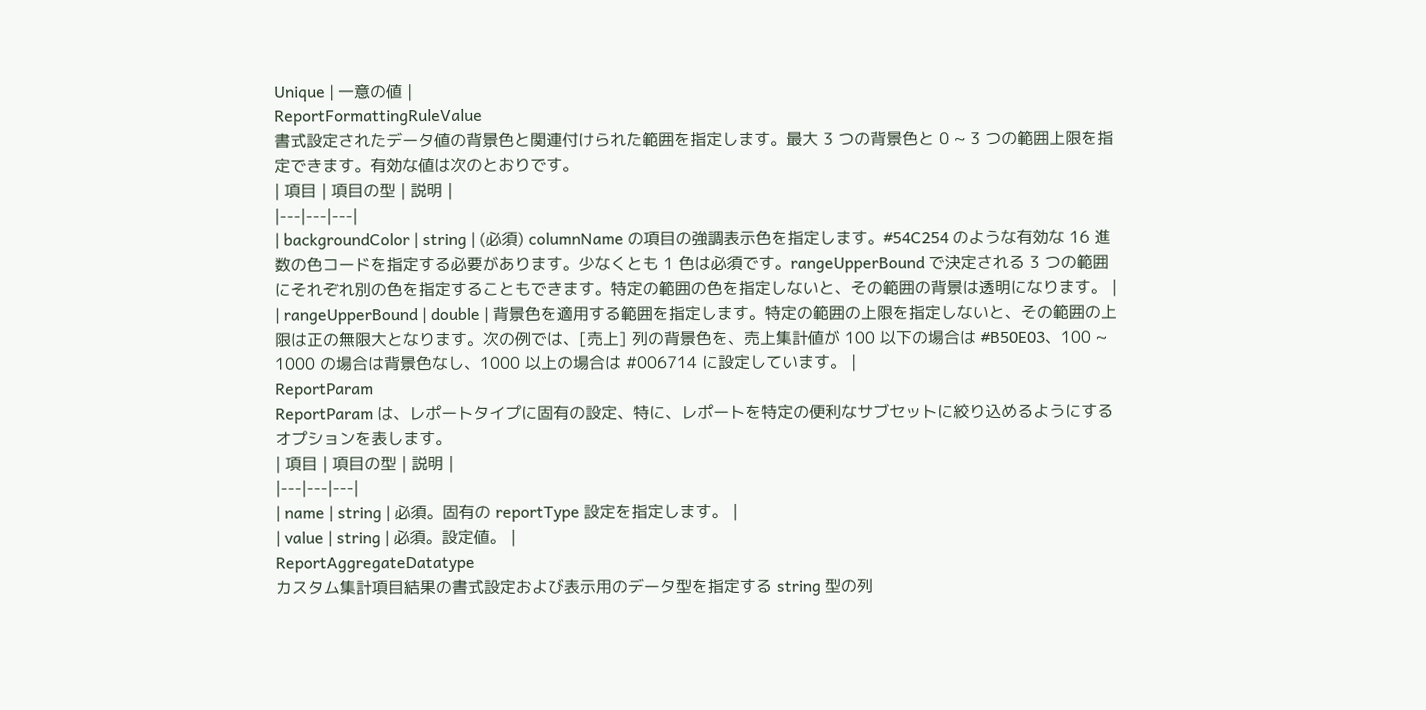Unique | 一意の値 |
ReportFormattingRuleValue
書式設定されたデータ値の背景色と関連付けられた範囲を指定します。最大 3 つの背景色と 0 ~ 3 つの範囲上限を指定できます。有効な値は次のとおりです。
| 項目 | 項目の型 | 説明 |
|---|---|---|
| backgroundColor | string | (必須) columnName の項目の強調表示色を指定します。#54C254 のような有効な 16 進数の色コードを指定する必要があります。少なくとも 1 色は必須です。rangeUpperBound で決定される 3 つの範囲にそれぞれ別の色を指定することもできます。特定の範囲の色を指定しないと、その範囲の背景は透明になります。 |
| rangeUpperBound | double | 背景色を適用する範囲を指定します。特定の範囲の上限を指定しないと、その範囲の上限は正の無限大となります。次の例では、[売上] 列の背景色を、売上集計値が 100 以下の場合は #B50E03、100 ~ 1000 の場合は背景色なし、1000 以上の場合は #006714 に設定しています。 |
ReportParam
ReportParam は、レポートタイプに固有の設定、特に、レポートを特定の便利なサブセットに絞り込めるようにするオプションを表します。
| 項目 | 項目の型 | 説明 |
|---|---|---|
| name | string | 必須。固有の reportType 設定を指定します。 |
| value | string | 必須。設定値。 |
ReportAggregateDatatype
カスタム集計項目結果の書式設定および表示用のデータ型を指定する string 型の列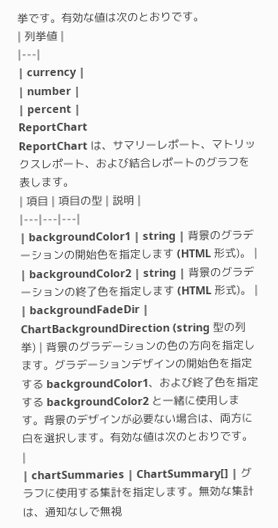挙です。有効な値は次のとおりです。
| 列挙値 |
|---|
| currency |
| number |
| percent |
ReportChart
ReportChart は、サマリーレポート、マトリックスレポート、および結合レポートのグラフを表します。
| 項目 | 項目の型 | 説明 |
|---|---|---|
| backgroundColor1 | string | 背景のグラデーションの開始色を指定します (HTML 形式)。 |
| backgroundColor2 | string | 背景のグラデーションの終了色を指定します (HTML 形式)。 |
| backgroundFadeDir | ChartBackgroundDirection (string 型の列挙) | 背景のグラデーションの色の方向を指定します。グラデーションデザインの開始色を指定する backgroundColor1、および終了色を指定する backgroundColor2 と一緒に使用します。背景のデザインが必要ない場合は、両方に白を選択します。有効な値は次のとおりです。
|
| chartSummaries | ChartSummary[] | グラフに使用する集計を指定します。無効な集計は、通知なしで無視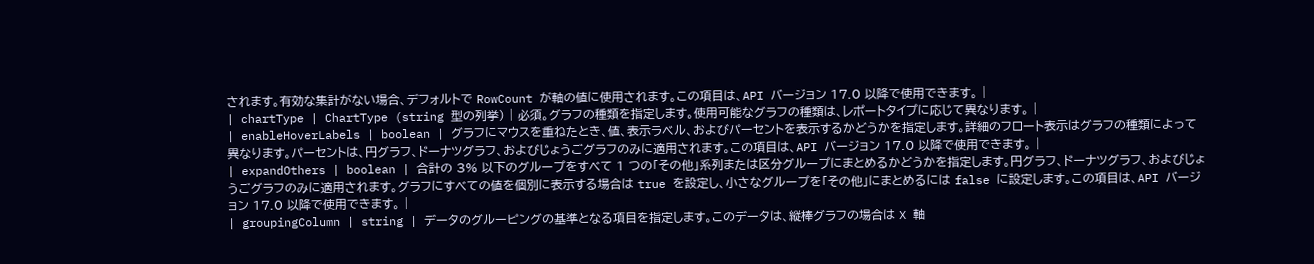されます。有効な集計がない場合、デフォルトで RowCount が軸の値に使用されます。この項目は、API バージョン 17.0 以降で使用できます。 |
| chartType | ChartType (string 型の列挙) | 必須。グラフの種類を指定します。使用可能なグラフの種類は、レポートタイプに応じて異なります。 |
| enableHoverLabels | boolean | グラフにマウスを重ねたとき、値、表示ラベル、およびパーセントを表示するかどうかを指定します。詳細のフロート表示はグラフの種類によって異なります。パーセントは、円グラフ、ドーナツグラフ、およびじょうごグラフのみに適用されます。この項目は、API バージョン 17.0 以降で使用できます。 |
| expandOthers | boolean | 合計の 3% 以下のグループをすべて 1 つの「その他」系列または区分グループにまとめるかどうかを指定します。円グラフ、ドーナツグラフ、およびじょうごグラフのみに適用されます。グラフにすべての値を個別に表示する場合は true を設定し、小さなグループを「その他」にまとめるには false に設定します。この項目は、API バージョン 17.0 以降で使用できます。 |
| groupingColumn | string | データのグルーピングの基準となる項目を指定します。このデータは、縦棒グラフの場合は X 軸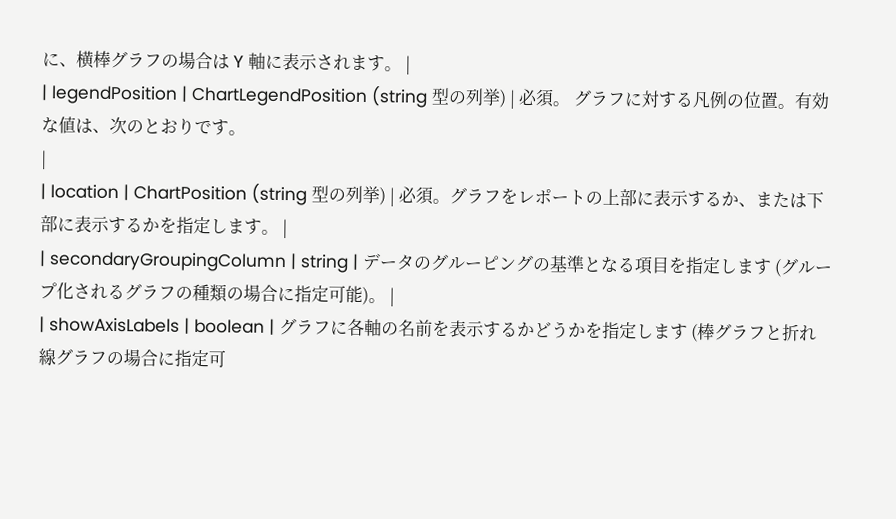に、横棒グラフの場合は Y 軸に表示されます。 |
| legendPosition | ChartLegendPosition (string 型の列挙) | 必須。 グラフに対する凡例の位置。有効な値は、次のとおりです。
|
| location | ChartPosition (string 型の列挙) | 必須。グラフをレポートの上部に表示するか、または下部に表示するかを指定します。 |
| secondaryGroupingColumn | string | データのグルーピングの基準となる項目を指定します (グループ化されるグラフの種類の場合に指定可能)。 |
| showAxisLabels | boolean | グラフに各軸の名前を表示するかどうかを指定します (棒グラフと折れ線グラフの場合に指定可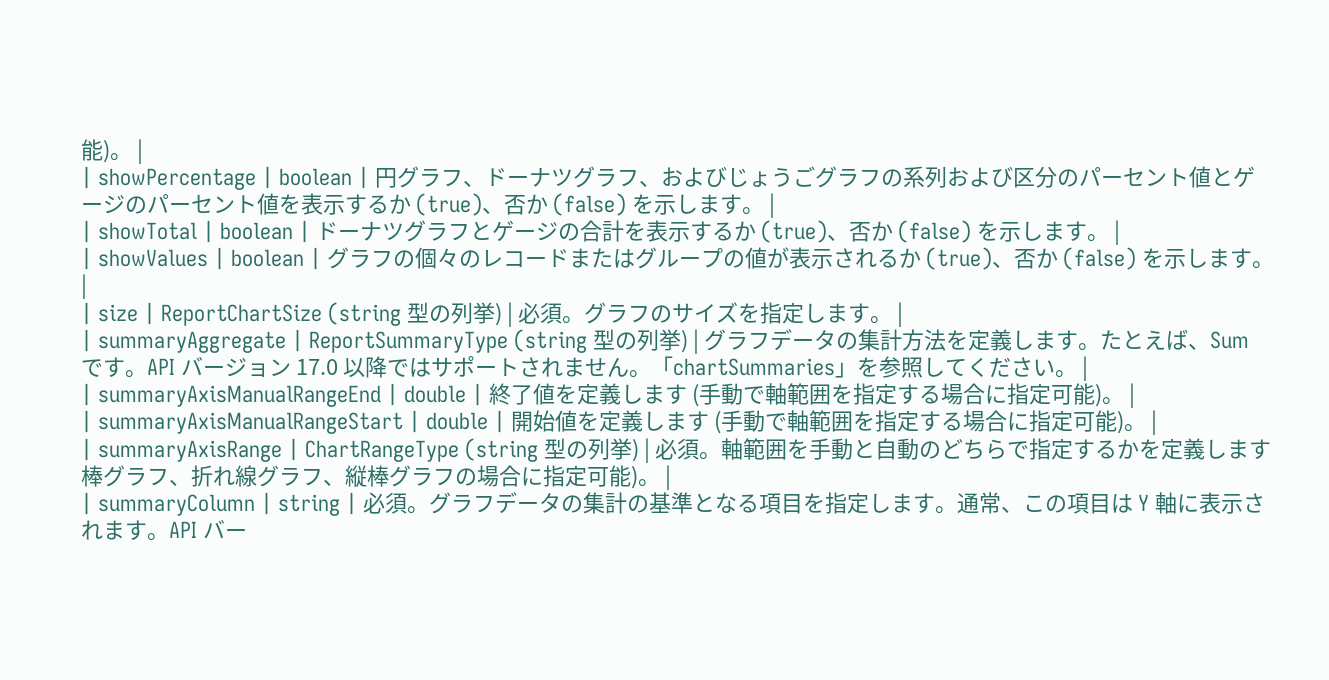能)。 |
| showPercentage | boolean | 円グラフ、ドーナツグラフ、およびじょうごグラフの系列および区分のパーセント値とゲージのパーセント値を表示するか (true)、否か (false) を示します。 |
| showTotal | boolean | ドーナツグラフとゲージの合計を表示するか (true)、否か (false) を示します。 |
| showValues | boolean | グラフの個々のレコードまたはグループの値が表示されるか (true)、否か (false) を示します。 |
| size | ReportChartSize (string 型の列挙) | 必須。グラフのサイズを指定します。 |
| summaryAggregate | ReportSummaryType (string 型の列挙) | グラフデータの集計方法を定義します。たとえば、Sum です。API バージョン 17.0 以降ではサポートされません。「chartSummaries」を参照してください。 |
| summaryAxisManualRangeEnd | double | 終了値を定義します (手動で軸範囲を指定する場合に指定可能)。 |
| summaryAxisManualRangeStart | double | 開始値を定義します (手動で軸範囲を指定する場合に指定可能)。 |
| summaryAxisRange | ChartRangeType (string 型の列挙) | 必須。軸範囲を手動と自動のどちらで指定するかを定義します 棒グラフ、折れ線グラフ、縦棒グラフの場合に指定可能)。 |
| summaryColumn | string | 必須。グラフデータの集計の基準となる項目を指定します。通常、この項目は Y 軸に表示されます。API バー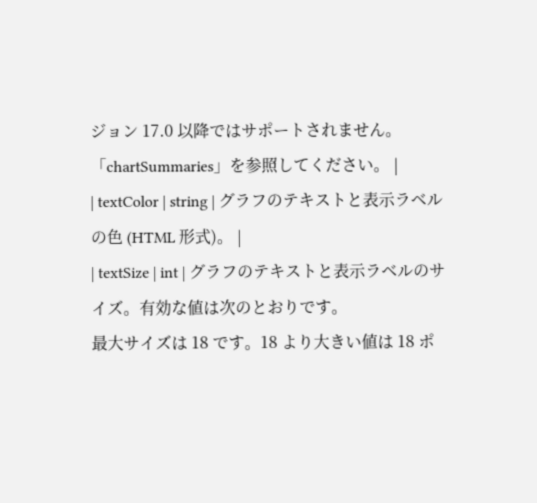ジョン 17.0 以降ではサポートされません。「chartSummaries」を参照してください。 |
| textColor | string | グラフのテキストと表示ラベルの色 (HTML 形式)。 |
| textSize | int | グラフのテキストと表示ラベルのサイズ。有効な値は次のとおりです。
最大サイズは 18 です。18 より大きい値は 18 ポ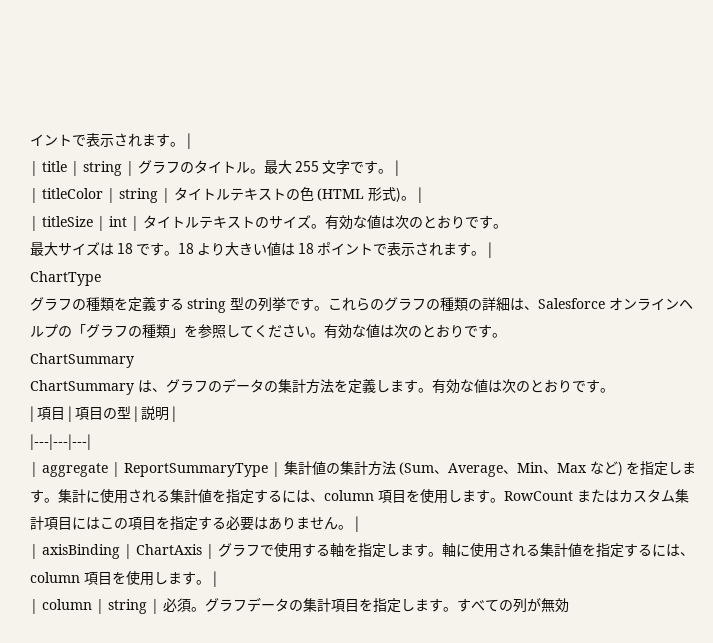イントで表示されます。 |
| title | string | グラフのタイトル。最大 255 文字です。 |
| titleColor | string | タイトルテキストの色 (HTML 形式)。 |
| titleSize | int | タイトルテキストのサイズ。有効な値は次のとおりです。
最大サイズは 18 です。18 より大きい値は 18 ポイントで表示されます。 |
ChartType
グラフの種類を定義する string 型の列挙です。これらのグラフの種類の詳細は、Salesforce オンラインヘルプの「グラフの種類」を参照してください。有効な値は次のとおりです。
ChartSummary
ChartSummary は、グラフのデータの集計方法を定義します。有効な値は次のとおりです。
| 項目 | 項目の型 | 説明 |
|---|---|---|
| aggregate | ReportSummaryType | 集計値の集計方法 (Sum、Average、Min、Max など) を指定します。集計に使用される集計値を指定するには、column 項目を使用します。RowCount またはカスタム集計項目にはこの項目を指定する必要はありません。 |
| axisBinding | ChartAxis | グラフで使用する軸を指定します。軸に使用される集計値を指定するには、column 項目を使用します。 |
| column | string | 必須。グラフデータの集計項目を指定します。すべての列が無効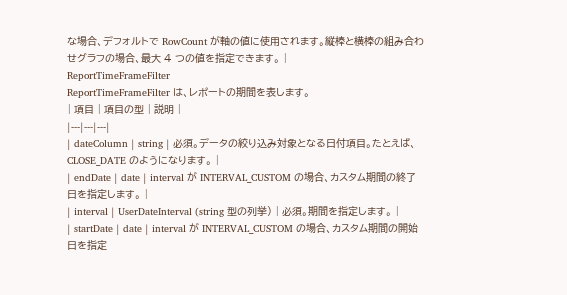な場合、デフォルトで RowCount が軸の値に使用されます。縦棒と横棒の組み合わせグラフの場合、最大 4 つの値を指定できます。 |
ReportTimeFrameFilter
ReportTimeFrameFilter は、レポートの期間を表します。
| 項目 | 項目の型 | 説明 |
|---|---|---|
| dateColumn | string | 必須。データの絞り込み対象となる日付項目。たとえば、CLOSE_DATE のようになります。 |
| endDate | date | interval が INTERVAL_CUSTOM の場合、カスタム期間の終了日を指定します。 |
| interval | UserDateInterval (string 型の列挙) | 必須。期間を指定します。 |
| startDate | date | interval が INTERVAL_CUSTOM の場合、カスタム期間の開始日を指定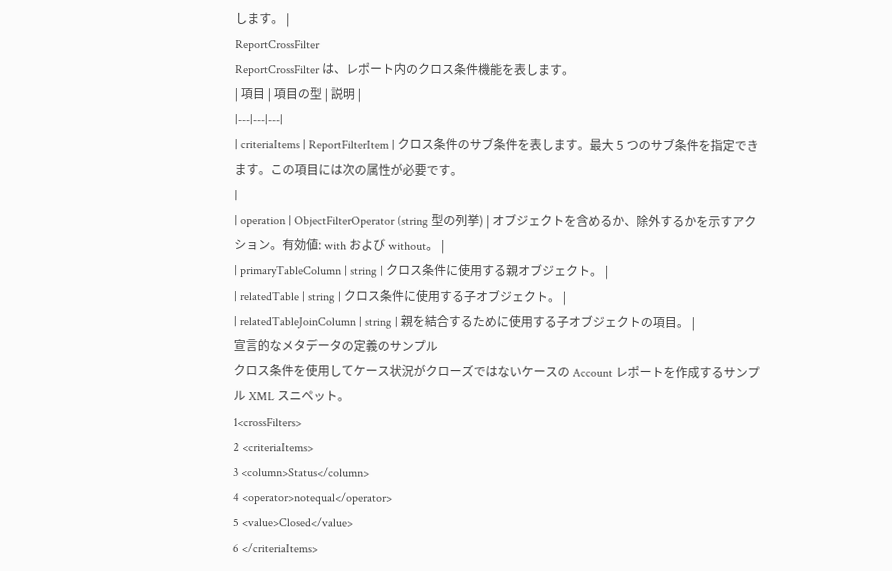します。 |
ReportCrossFilter
ReportCrossFilter は、レポート内のクロス条件機能を表します。
| 項目 | 項目の型 | 説明 |
|---|---|---|
| criteriaItems | ReportFilterItem | クロス条件のサブ条件を表します。最大 5 つのサブ条件を指定できます。この項目には次の属性が必要です。
|
| operation | ObjectFilterOperator (string 型の列挙) | オブジェクトを含めるか、除外するかを示すアクション。有効値: with および without。 |
| primaryTableColumn | string | クロス条件に使用する親オブジェクト。 |
| relatedTable | string | クロス条件に使用する子オブジェクト。 |
| relatedTableJoinColumn | string | 親を結合するために使用する子オブジェクトの項目。 |
宣言的なメタデータの定義のサンプル
クロス条件を使用してケース状況がクローズではないケースの Account レポートを作成するサンプル XML スニペット。
1<crossFilters>
2 <criteriaItems>
3 <column>Status</column>
4 <operator>notequal</operator>
5 <value>Closed</value>
6 </criteriaItems>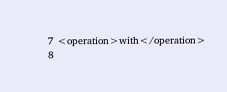7 <operation>with</operation>
8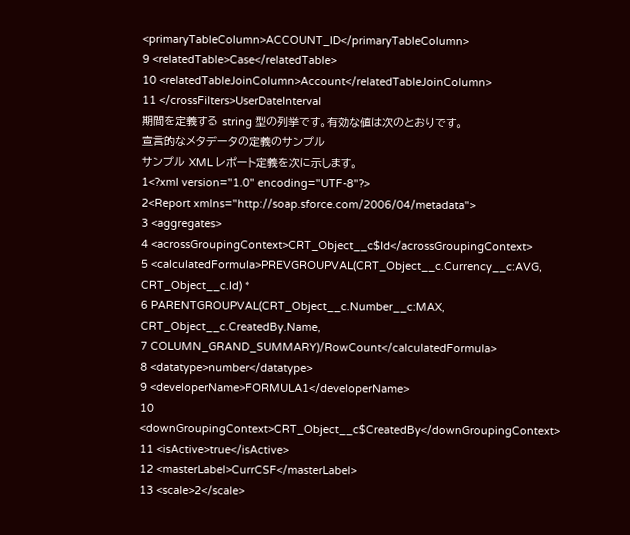<primaryTableColumn>ACCOUNT_ID</primaryTableColumn>
9 <relatedTable>Case</relatedTable>
10 <relatedTableJoinColumn>Account</relatedTableJoinColumn>
11 </crossFilters>UserDateInterval
期間を定義する string 型の列挙です。有効な値は次のとおりです。
宣言的なメタデータの定義のサンプル
サンプル XML レポート定義を次に示します。
1<?xml version="1.0" encoding="UTF-8"?>
2<Report xmlns="http://soap.sforce.com/2006/04/metadata">
3 <aggregates>
4 <acrossGroupingContext>CRT_Object__c$Id</acrossGroupingContext>
5 <calculatedFormula>PREVGROUPVAL(CRT_Object__c.Currency__c:AVG, CRT_Object__c.Id) *
6 PARENTGROUPVAL(CRT_Object__c.Number__c:MAX, CRT_Object__c.CreatedBy.Name,
7 COLUMN_GRAND_SUMMARY)/RowCount</calculatedFormula>
8 <datatype>number</datatype>
9 <developerName>FORMULA1</developerName>
10 <downGroupingContext>CRT_Object__c$CreatedBy</downGroupingContext>
11 <isActive>true</isActive>
12 <masterLabel>CurrCSF</masterLabel>
13 <scale>2</scale>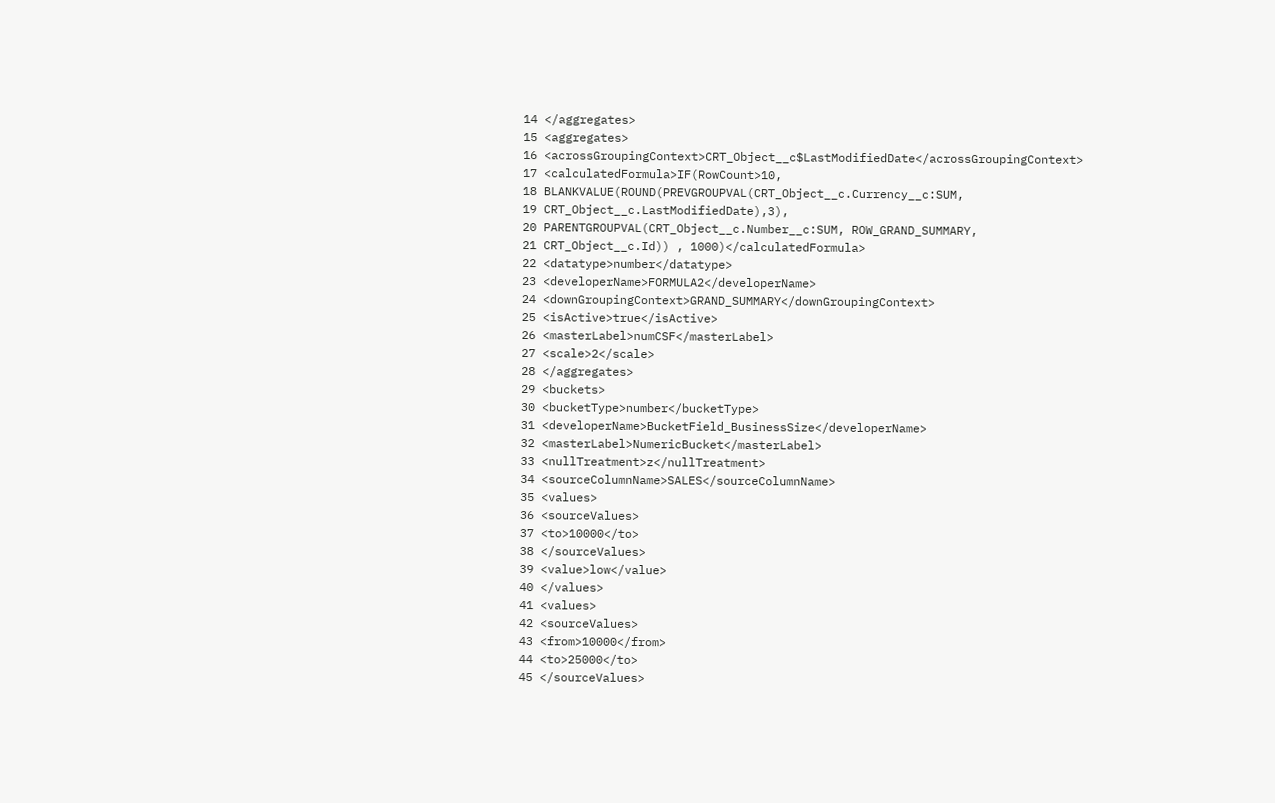14 </aggregates>
15 <aggregates>
16 <acrossGroupingContext>CRT_Object__c$LastModifiedDate</acrossGroupingContext>
17 <calculatedFormula>IF(RowCount>10,
18 BLANKVALUE(ROUND(PREVGROUPVAL(CRT_Object__c.Currency__c:SUM,
19 CRT_Object__c.LastModifiedDate),3),
20 PARENTGROUPVAL(CRT_Object__c.Number__c:SUM, ROW_GRAND_SUMMARY,
21 CRT_Object__c.Id)) , 1000)</calculatedFormula>
22 <datatype>number</datatype>
23 <developerName>FORMULA2</developerName>
24 <downGroupingContext>GRAND_SUMMARY</downGroupingContext>
25 <isActive>true</isActive>
26 <masterLabel>numCSF</masterLabel>
27 <scale>2</scale>
28 </aggregates>
29 <buckets>
30 <bucketType>number</bucketType>
31 <developerName>BucketField_BusinessSize</developerName>
32 <masterLabel>NumericBucket</masterLabel>
33 <nullTreatment>z</nullTreatment>
34 <sourceColumnName>SALES</sourceColumnName>
35 <values>
36 <sourceValues>
37 <to>10000</to>
38 </sourceValues>
39 <value>low</value>
40 </values>
41 <values>
42 <sourceValues>
43 <from>10000</from>
44 <to>25000</to>
45 </sourceValues>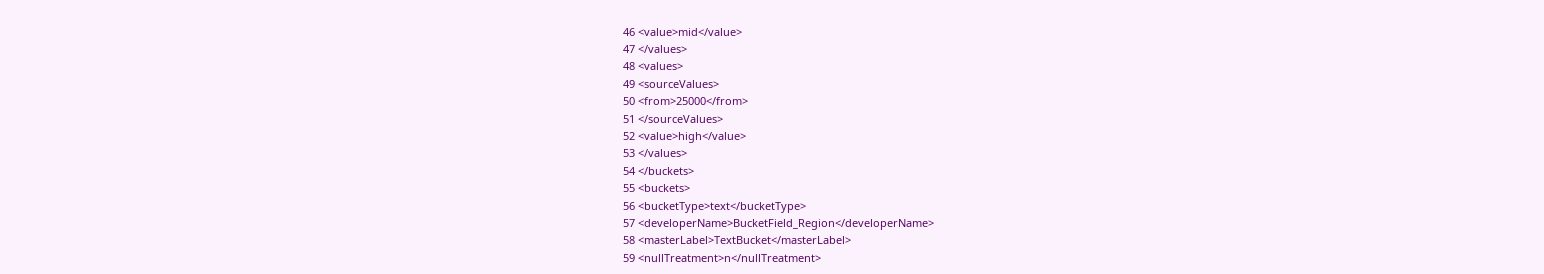46 <value>mid</value>
47 </values>
48 <values>
49 <sourceValues>
50 <from>25000</from>
51 </sourceValues>
52 <value>high</value>
53 </values>
54 </buckets>
55 <buckets>
56 <bucketType>text</bucketType>
57 <developerName>BucketField_Region</developerName>
58 <masterLabel>TextBucket</masterLabel>
59 <nullTreatment>n</nullTreatment>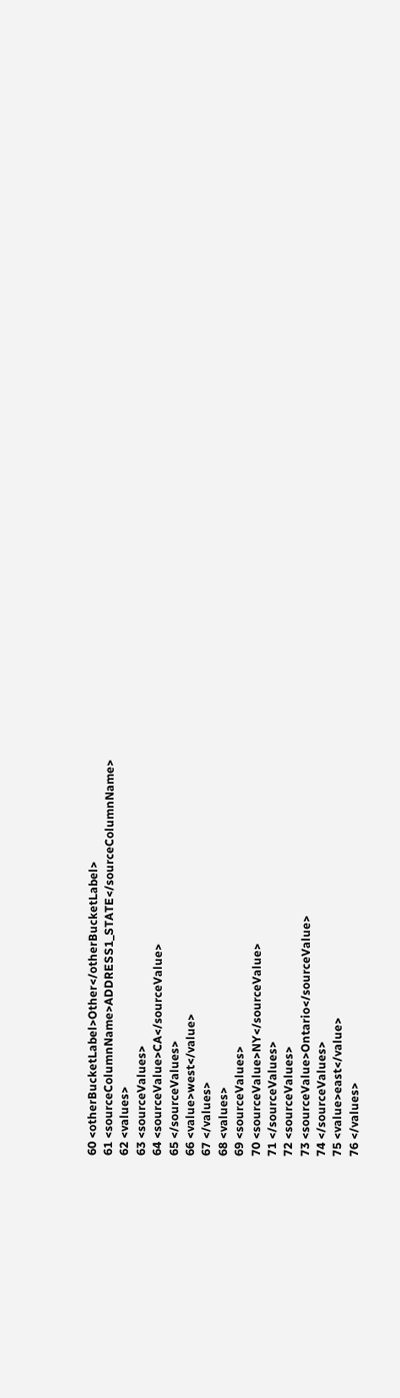60 <otherBucketLabel>Other</otherBucketLabel>
61 <sourceColumnName>ADDRESS1_STATE</sourceColumnName>
62 <values>
63 <sourceValues>
64 <sourceValue>CA</sourceValue>
65 </sourceValues>
66 <value>west</value>
67 </values>
68 <values>
69 <sourceValues>
70 <sourceValue>NY</sourceValue>
71 </sourceValues>
72 <sourceValues>
73 <sourceValue>Ontario</sourceValue>
74 </sourceValues>
75 <value>east</value>
76 </values>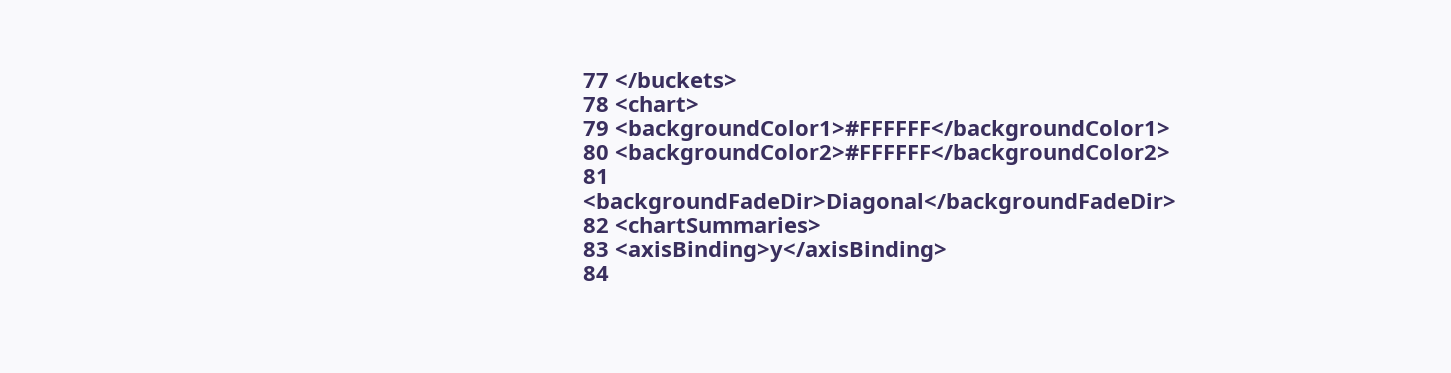77 </buckets>
78 <chart>
79 <backgroundColor1>#FFFFFF</backgroundColor1>
80 <backgroundColor2>#FFFFFF</backgroundColor2>
81 <backgroundFadeDir>Diagonal</backgroundFadeDir>
82 <chartSummaries>
83 <axisBinding>y</axisBinding>
84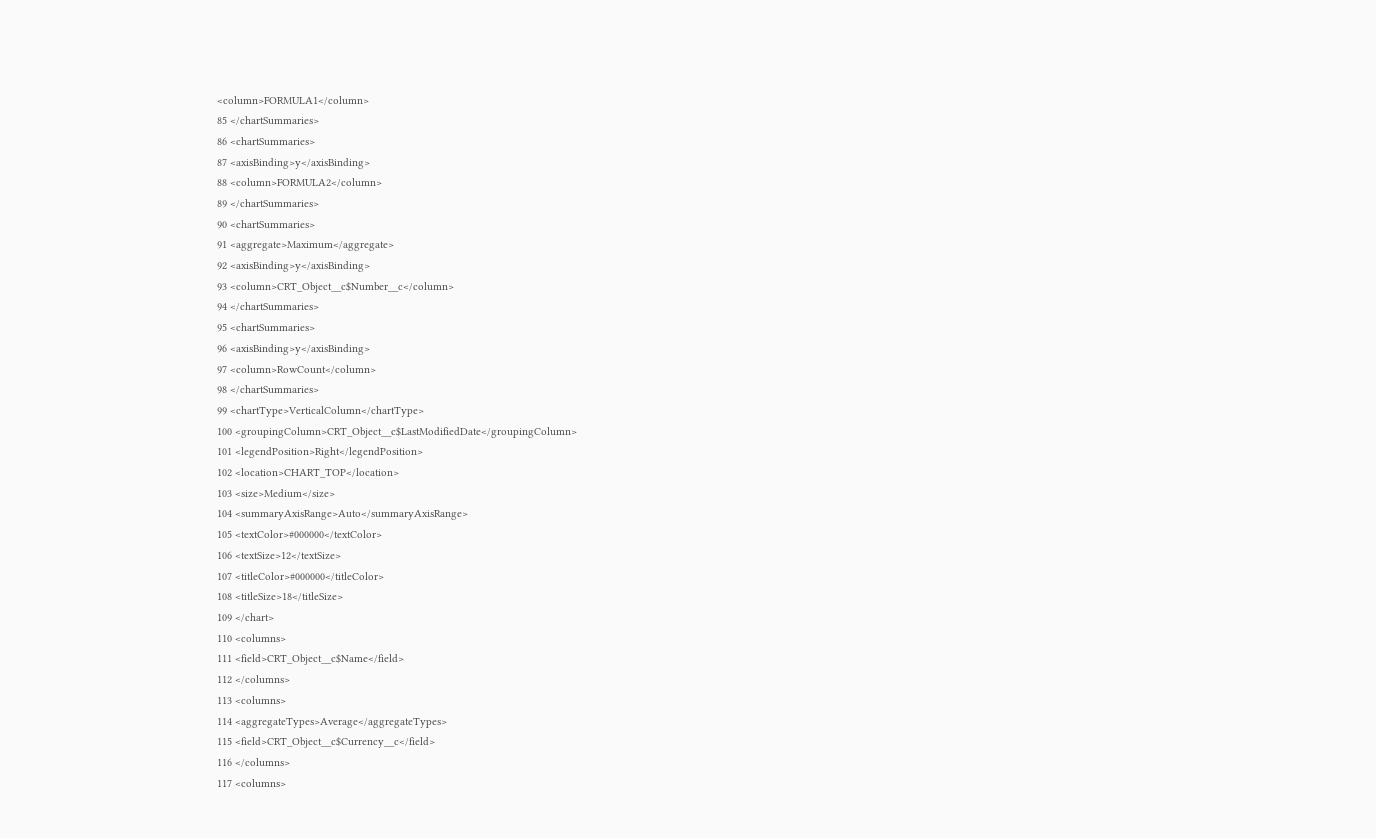<column>FORMULA1</column>
85 </chartSummaries>
86 <chartSummaries>
87 <axisBinding>y</axisBinding>
88 <column>FORMULA2</column>
89 </chartSummaries>
90 <chartSummaries>
91 <aggregate>Maximum</aggregate>
92 <axisBinding>y</axisBinding>
93 <column>CRT_Object__c$Number__c</column>
94 </chartSummaries>
95 <chartSummaries>
96 <axisBinding>y</axisBinding>
97 <column>RowCount</column>
98 </chartSummaries>
99 <chartType>VerticalColumn</chartType>
100 <groupingColumn>CRT_Object__c$LastModifiedDate</groupingColumn>
101 <legendPosition>Right</legendPosition>
102 <location>CHART_TOP</location>
103 <size>Medium</size>
104 <summaryAxisRange>Auto</summaryAxisRange>
105 <textColor>#000000</textColor>
106 <textSize>12</textSize>
107 <titleColor>#000000</titleColor>
108 <titleSize>18</titleSize>
109 </chart>
110 <columns>
111 <field>CRT_Object__c$Name</field>
112 </columns>
113 <columns>
114 <aggregateTypes>Average</aggregateTypes>
115 <field>CRT_Object__c$Currency__c</field>
116 </columns>
117 <columns>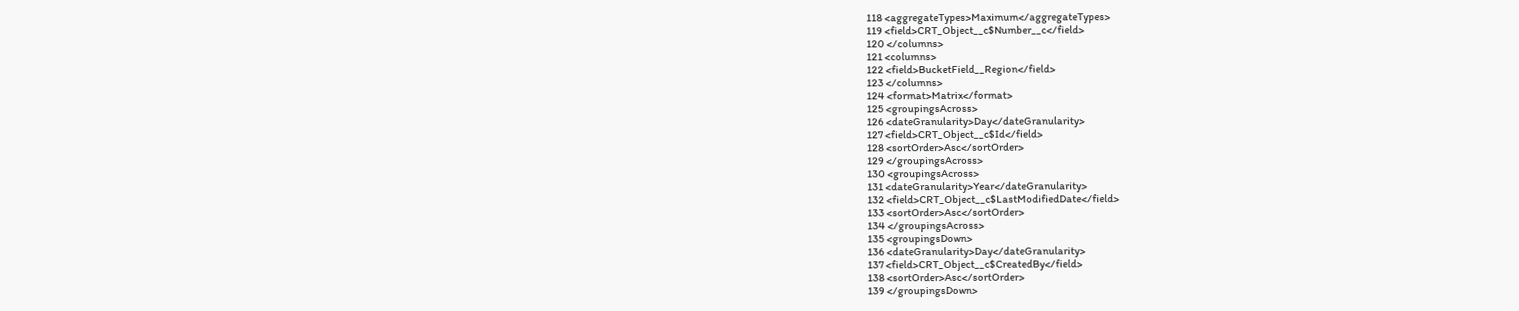118 <aggregateTypes>Maximum</aggregateTypes>
119 <field>CRT_Object__c$Number__c</field>
120 </columns>
121 <columns>
122 <field>BucketField__Region</field>
123 </columns>
124 <format>Matrix</format>
125 <groupingsAcross>
126 <dateGranularity>Day</dateGranularity>
127 <field>CRT_Object__c$Id</field>
128 <sortOrder>Asc</sortOrder>
129 </groupingsAcross>
130 <groupingsAcross>
131 <dateGranularity>Year</dateGranularity>
132 <field>CRT_Object__c$LastModifiedDate</field>
133 <sortOrder>Asc</sortOrder>
134 </groupingsAcross>
135 <groupingsDown>
136 <dateGranularity>Day</dateGranularity>
137 <field>CRT_Object__c$CreatedBy</field>
138 <sortOrder>Asc</sortOrder>
139 </groupingsDown>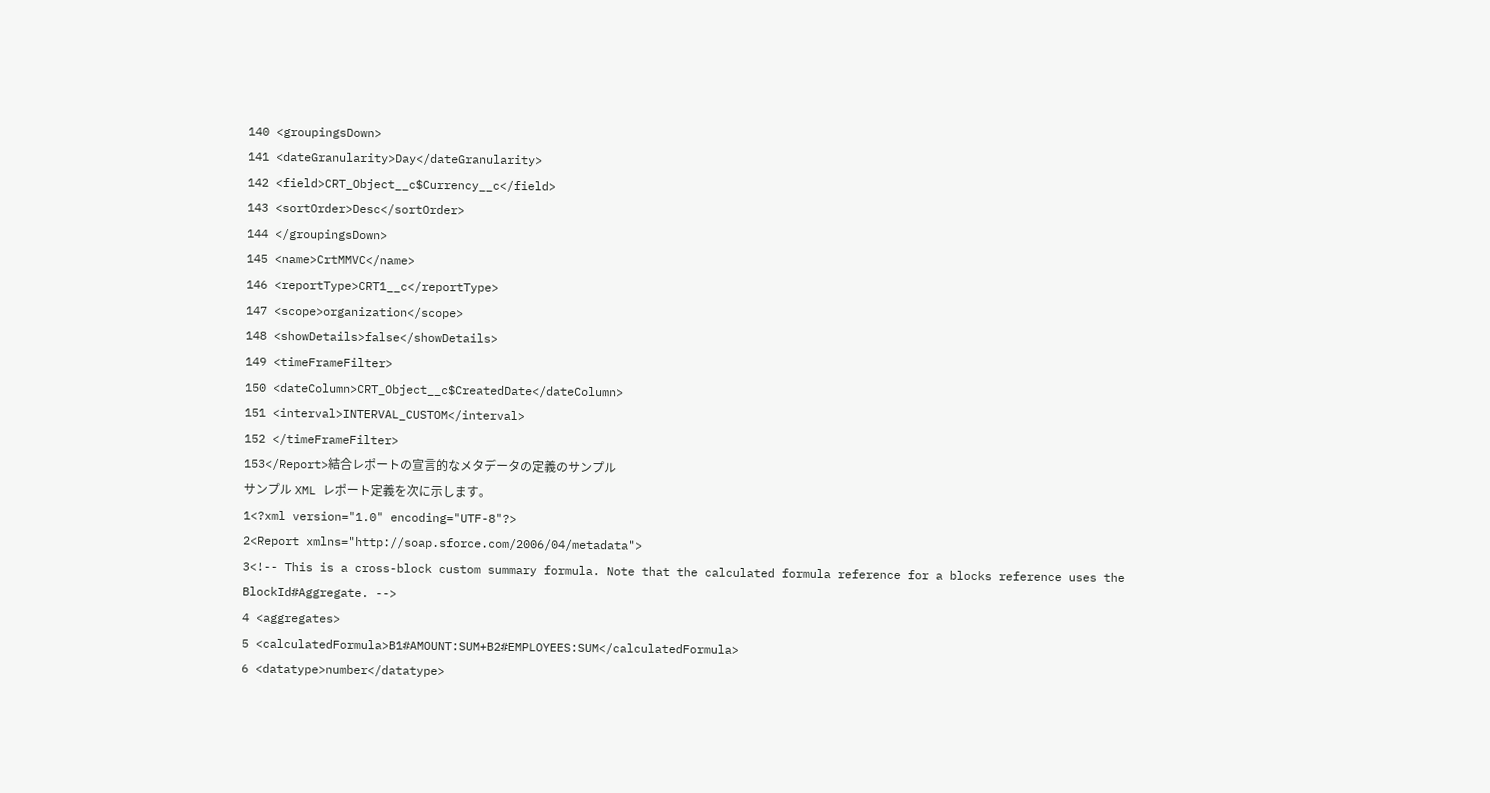140 <groupingsDown>
141 <dateGranularity>Day</dateGranularity>
142 <field>CRT_Object__c$Currency__c</field>
143 <sortOrder>Desc</sortOrder>
144 </groupingsDown>
145 <name>CrtMMVC</name>
146 <reportType>CRT1__c</reportType>
147 <scope>organization</scope>
148 <showDetails>false</showDetails>
149 <timeFrameFilter>
150 <dateColumn>CRT_Object__c$CreatedDate</dateColumn>
151 <interval>INTERVAL_CUSTOM</interval>
152 </timeFrameFilter>
153</Report>結合レポートの宣言的なメタデータの定義のサンプル
サンプル XML レポート定義を次に示します。
1<?xml version="1.0" encoding="UTF-8"?>
2<Report xmlns="http://soap.sforce.com/2006/04/metadata">
3<!-- This is a cross-block custom summary formula. Note that the calculated formula reference for a blocks reference uses the BlockId#Aggregate. -->
4 <aggregates>
5 <calculatedFormula>B1#AMOUNT:SUM+B2#EMPLOYEES:SUM</calculatedFormula>
6 <datatype>number</datatype>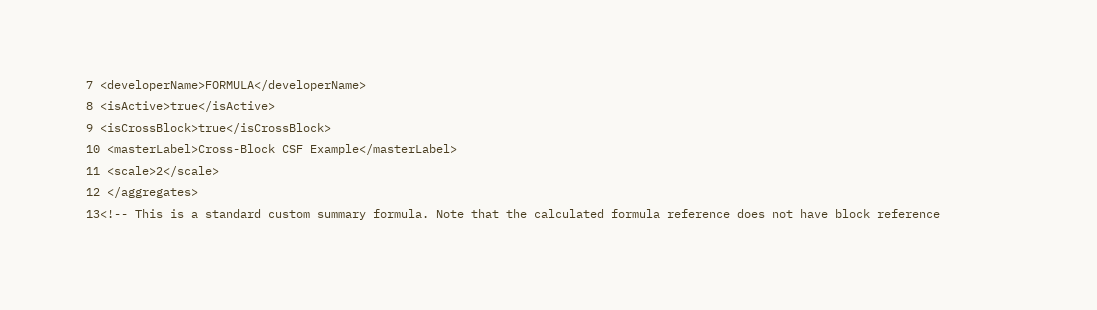7 <developerName>FORMULA</developerName>
8 <isActive>true</isActive>
9 <isCrossBlock>true</isCrossBlock>
10 <masterLabel>Cross-Block CSF Example</masterLabel>
11 <scale>2</scale>
12 </aggregates>
13<!-- This is a standard custom summary formula. Note that the calculated formula reference does not have block reference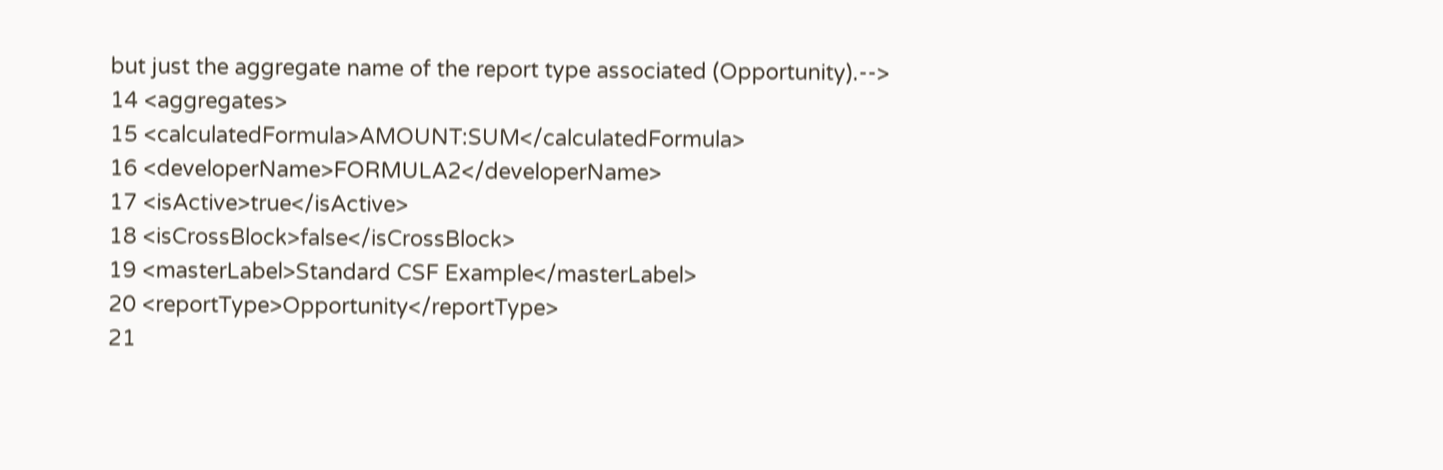but just the aggregate name of the report type associated (Opportunity).-->
14 <aggregates>
15 <calculatedFormula>AMOUNT:SUM</calculatedFormula>
16 <developerName>FORMULA2</developerName>
17 <isActive>true</isActive>
18 <isCrossBlock>false</isCrossBlock>
19 <masterLabel>Standard CSF Example</masterLabel>
20 <reportType>Opportunity</reportType>
21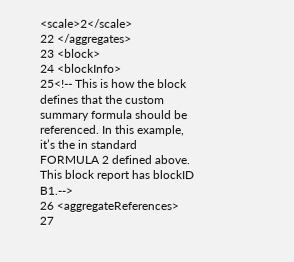<scale>2</scale>
22 </aggregates>
23 <block>
24 <blockInfo>
25<!-- This is how the block defines that the custom summary formula should be referenced. In this example, it’s the in standard FORMULA 2 defined above. This block report has blockID B1.-->
26 <aggregateReferences>
27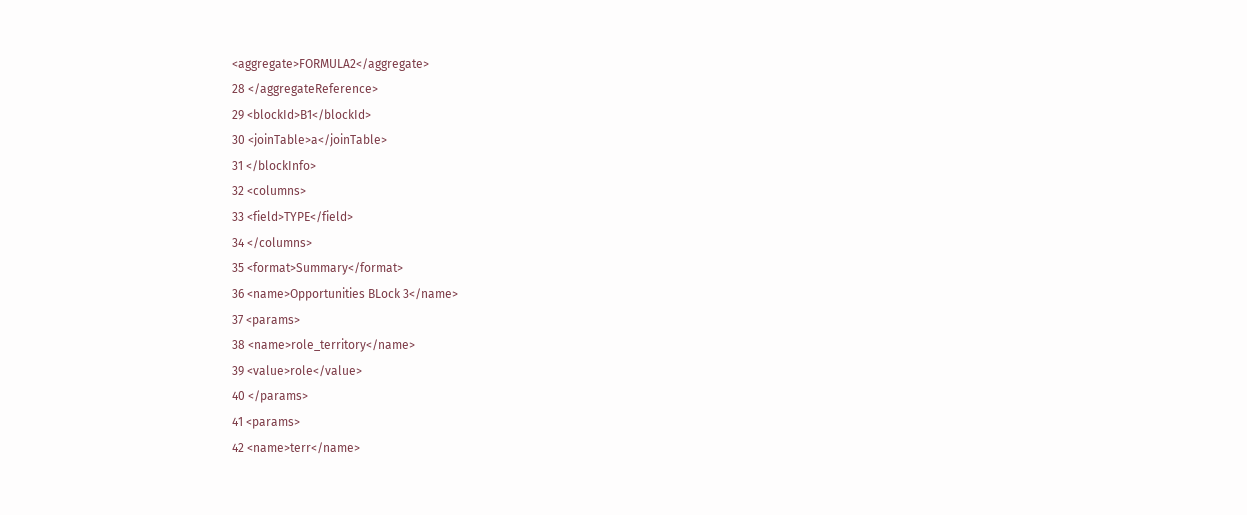<aggregate>FORMULA2</aggregate>
28 </aggregateReference>
29 <blockId>B1</blockId>
30 <joinTable>a</joinTable>
31 </blockInfo>
32 <columns>
33 <field>TYPE</field>
34 </columns>
35 <format>Summary</format>
36 <name>Opportunities BLock 3</name>
37 <params>
38 <name>role_territory</name>
39 <value>role</value>
40 </params>
41 <params>
42 <name>terr</name>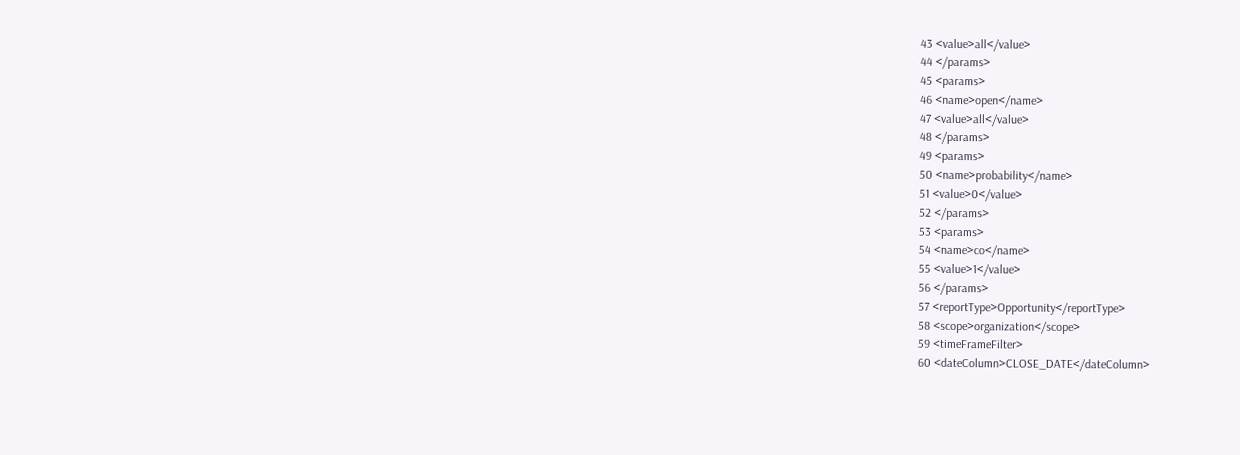43 <value>all</value>
44 </params>
45 <params>
46 <name>open</name>
47 <value>all</value>
48 </params>
49 <params>
50 <name>probability</name>
51 <value>0</value>
52 </params>
53 <params>
54 <name>co</name>
55 <value>1</value>
56 </params>
57 <reportType>Opportunity</reportType>
58 <scope>organization</scope>
59 <timeFrameFilter>
60 <dateColumn>CLOSE_DATE</dateColumn>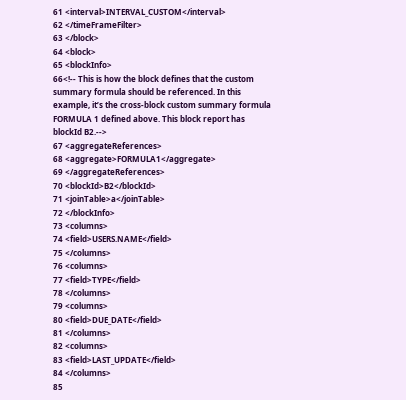61 <interval>INTERVAL_CUSTOM</interval>
62 </timeFrameFilter>
63 </block>
64 <block>
65 <blockInfo>
66<!-- This is how the block defines that the custom summary formula should be referenced. In this example, it’s the cross-block custom summary formula FORMULA 1 defined above. This block report has blockId B2.-->
67 <aggregateReferences>
68 <aggregate>FORMULA1</aggregate>
69 </aggregateReferences>
70 <blockId>B2</blockId>
71 <joinTable>a</joinTable>
72 </blockInfo>
73 <columns>
74 <field>USERS.NAME</field>
75 </columns>
76 <columns>
77 <field>TYPE</field>
78 </columns>
79 <columns>
80 <field>DUE_DATE</field>
81 </columns>
82 <columns>
83 <field>LAST_UPDATE</field>
84 </columns>
85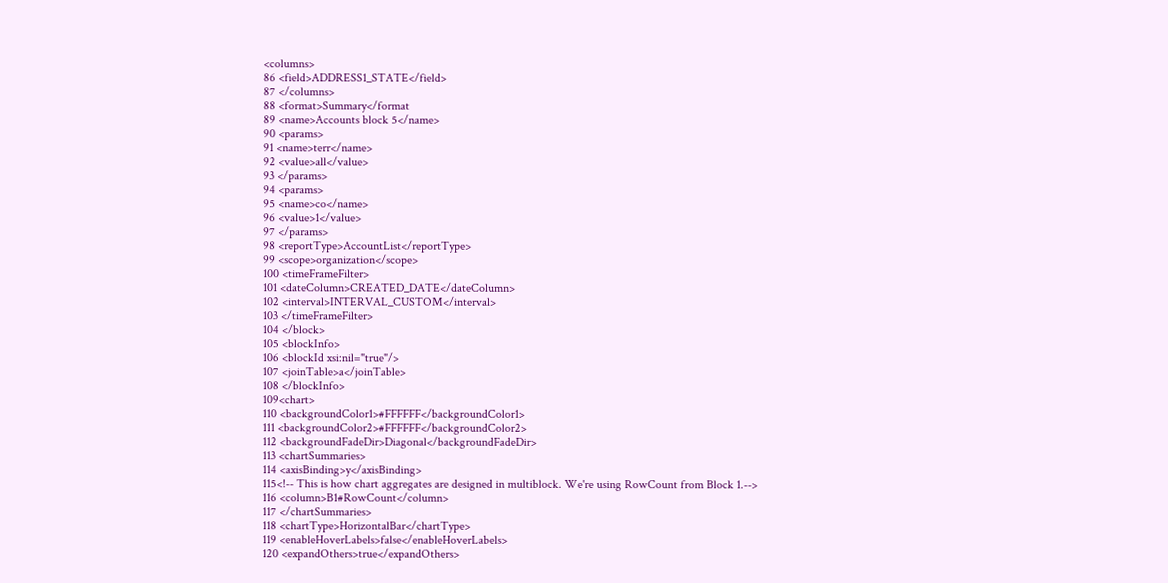<columns>
86 <field>ADDRESS1_STATE</field>
87 </columns>
88 <format>Summary</format
89 <name>Accounts block 5</name>
90 <params>
91 <name>terr</name>
92 <value>all</value>
93 </params>
94 <params>
95 <name>co</name>
96 <value>1</value>
97 </params>
98 <reportType>AccountList</reportType>
99 <scope>organization</scope>
100 <timeFrameFilter>
101 <dateColumn>CREATED_DATE</dateColumn>
102 <interval>INTERVAL_CUSTOM</interval>
103 </timeFrameFilter>
104 </block>
105 <blockInfo>
106 <blockId xsi:nil="true"/>
107 <joinTable>a</joinTable>
108 </blockInfo>
109<chart>
110 <backgroundColor1>#FFFFFF</backgroundColor1>
111 <backgroundColor2>#FFFFFF</backgroundColor2>
112 <backgroundFadeDir>Diagonal</backgroundFadeDir>
113 <chartSummaries>
114 <axisBinding>y</axisBinding>
115<!-- This is how chart aggregates are designed in multiblock. We're using RowCount from Block 1.-->
116 <column>B1#RowCount</column>
117 </chartSummaries>
118 <chartType>HorizontalBar</chartType>
119 <enableHoverLabels>false</enableHoverLabels>
120 <expandOthers>true</expandOthers>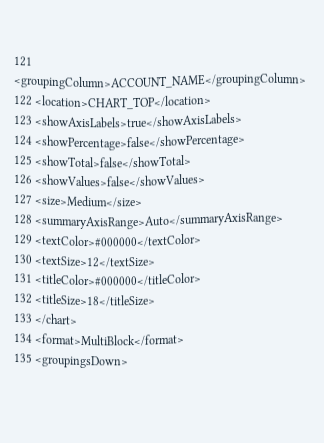121 <groupingColumn>ACCOUNT_NAME</groupingColumn>
122 <location>CHART_TOP</location>
123 <showAxisLabels>true</showAxisLabels>
124 <showPercentage>false</showPercentage>
125 <showTotal>false</showTotal>
126 <showValues>false</showValues>
127 <size>Medium</size>
128 <summaryAxisRange>Auto</summaryAxisRange>
129 <textColor>#000000</textColor>
130 <textSize>12</textSize>
131 <titleColor>#000000</titleColor>
132 <titleSize>18</titleSize>
133 </chart>
134 <format>MultiBlock</format>
135 <groupingsDown>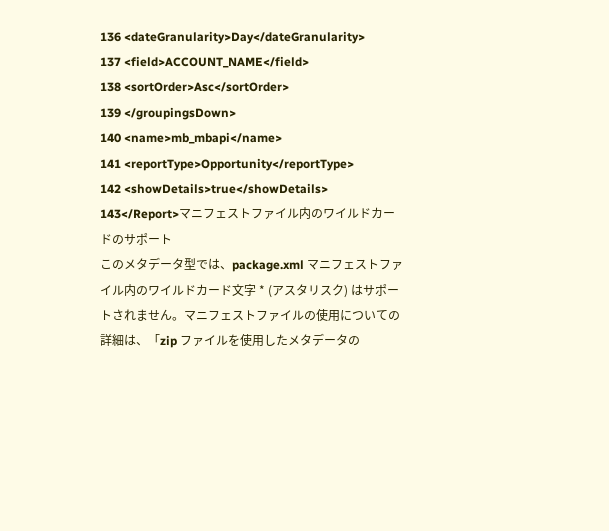136 <dateGranularity>Day</dateGranularity>
137 <field>ACCOUNT_NAME</field>
138 <sortOrder>Asc</sortOrder>
139 </groupingsDown>
140 <name>mb_mbapi</name>
141 <reportType>Opportunity</reportType>
142 <showDetails>true</showDetails>
143</Report>マニフェストファイル内のワイルドカードのサポート
このメタデータ型では、package.xml マニフェストファイル内のワイルドカード文字 * (アスタリスク) はサポートされません。マニフェストファイルの使用についての詳細は、「zip ファイルを使用したメタデータの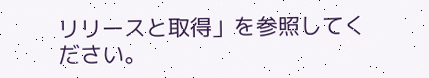リリースと取得」を参照してください。